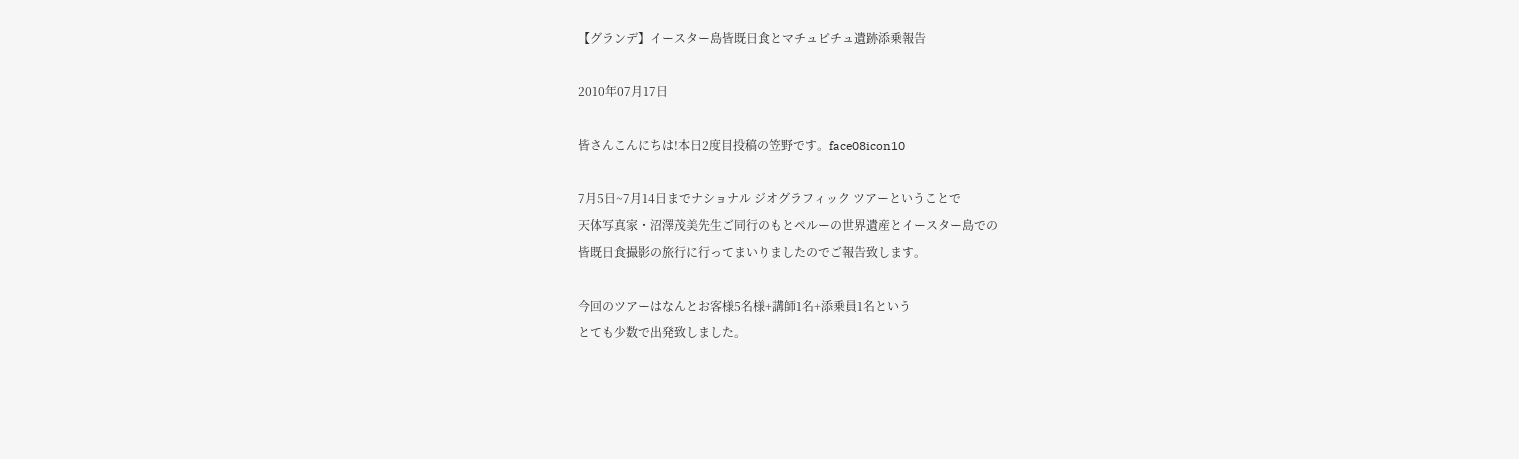【グランデ】イースター島皆既日食とマチュピチュ遺跡添乗報告

2010年07月17日

皆さんこんにちは!本日2度目投稿の笠野です。face08icon10

7月5日~7月14日までナショナル ジオグラフィック ツアーということで
天体写真家・沼澤茂美先生ご同行のもとペルーの世界遺産とイースター島での
皆既日食撮影の旅行に行ってまいりましたのでご報告致します。

今回のツアーはなんとお客様5名様+講師1名+添乗員1名という
とても少数で出発致しました。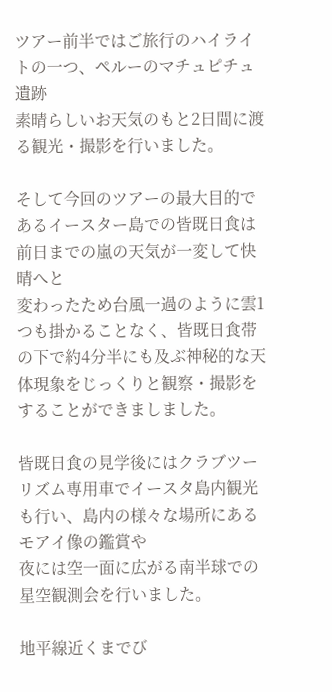ツアー前半ではご旅行のハイライトの一つ、ペルーのマチュピチュ遺跡
素晴らしいお天気のもと2日間に渡る観光・撮影を行いました。

そして今回のツアーの最大目的であるイースター島での皆既日食は前日までの嵐の天気が一変して快晴へと
変わったため台風一過のように雲1つも掛かることなく、皆既日食帯の下で約4分半にも及ぶ神秘的な天体現象をじっくりと観察・撮影をすることができましました。

皆既日食の見学後にはクラブツーリズム専用車でイースタ島内観光も行い、島内の様々な場所にあるモアイ像の鑑賞や
夜には空一面に広がる南半球での星空観測会を行いました。

地平線近くまでび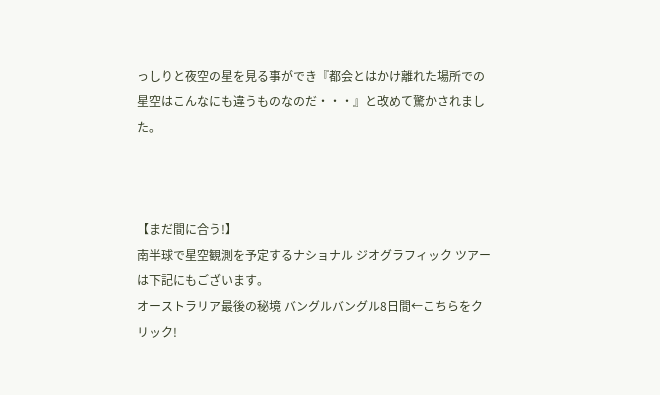っしりと夜空の星を見る事ができ『都会とはかけ離れた場所での星空はこんなにも違うものなのだ・・・』と改めて驚かされました。



【まだ間に合う!】
南半球で星空観測を予定するナショナル ジオグラフィック ツアーは下記にもございます。
オーストラリア最後の秘境 バングルバングル8日間←こちらをクリック!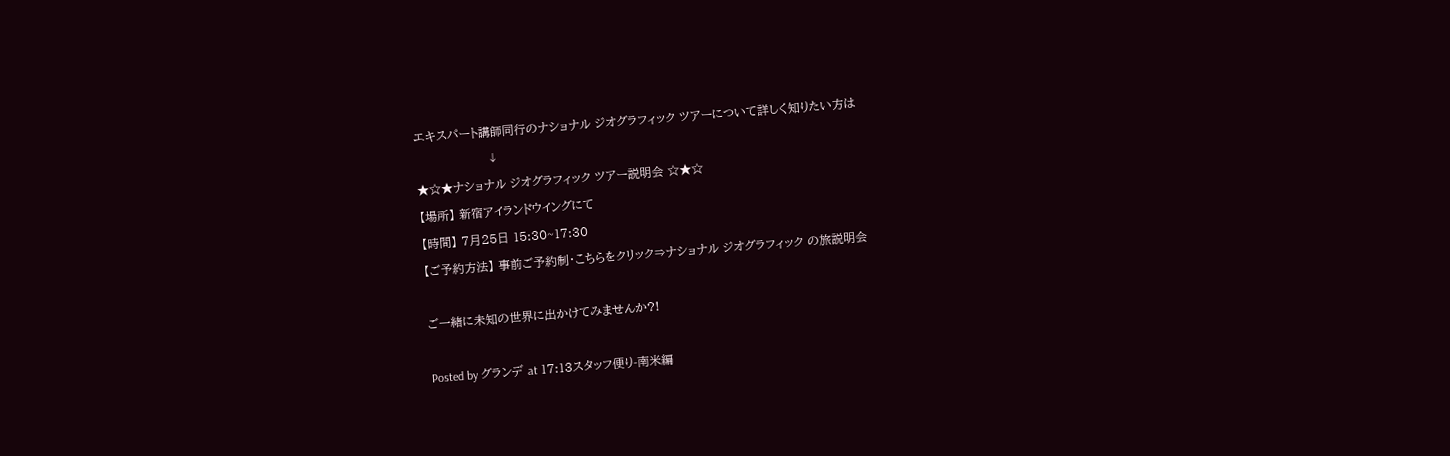エキスパート講師同行のナショナル ジオグラフィック ツアーについて詳しく知りたい方は
                  ↓
★☆★ナショナル ジオグラフィック ツアー説明会 ☆★☆
【場所】 新宿アイランドウイングにて
【時間】 7月25日 15:30~17:30
【ご予約方法】 事前ご予約制・こちらをクリック⇒ナショナル ジオグラフィック の旅説明会

ご一緒に未知の世界に出かけてみませんか?!

Posted by グランデ at 17:13スタッフ便り-南米編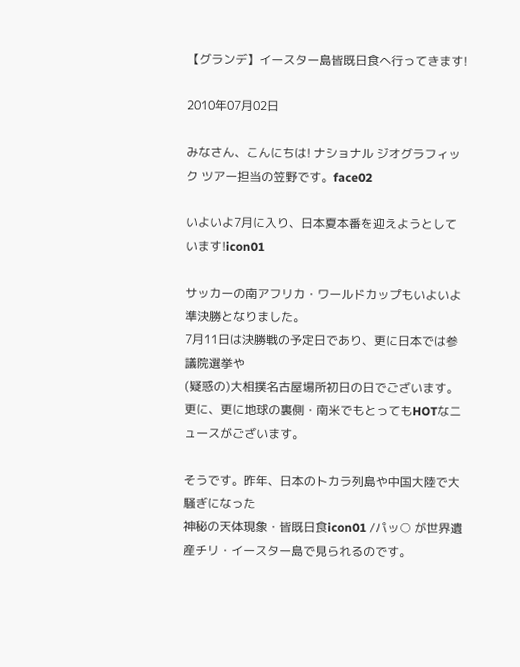【グランデ】イースター島皆既日食へ行ってきます!

2010年07月02日

みなさん、こんにちは! ナショナル ジオグラフィック ツアー担当の笠野です。face02

いよいよ7月に入り、日本夏本番を迎えようとしています!icon01

サッカーの南アフリカ・ワールドカップもいよいよ準決勝となりました。
7月11日は決勝戦の予定日であり、更に日本では参議院選挙や
(疑惑の)大相撲名古屋場所初日の日でございます。
更に、更に地球の裏側・南米でもとってもHOTなニュースがございます。

そうです。昨年、日本のトカラ列島や中国大陸で大騒ぎになった
神秘の天体現象・皆既日食icon01 /パッ○ が世界遺産チリ・イースター島で見られるのです。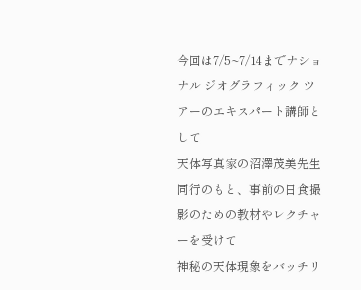今回は7/5~7/14までナショナル ジオグラフィック ツアーのエキスパート講師として
天体写真家の沼澤茂美先生同行のもと、事前の日食撮影のための教材やレクチャーを受けて
神秘の天体現象をバッチリ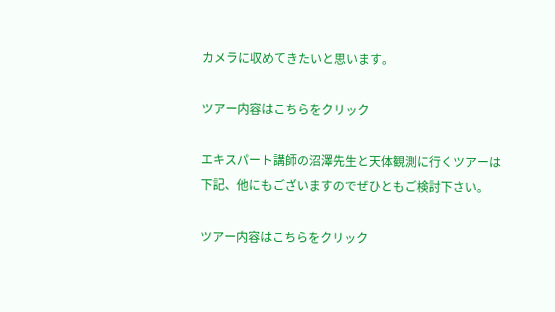カメラに収めてきたいと思います。

ツアー内容はこちらをクリック

エキスパート講師の沼澤先生と天体観測に行くツアーは
下記、他にもございますのでぜひともご検討下さい。

ツアー内容はこちらをクリック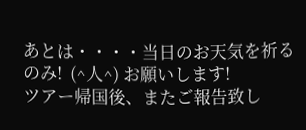あとは・・・・当日のお天気を祈るのみ!  (^人^) お願いします!
ツアー帰国後、またご報告致し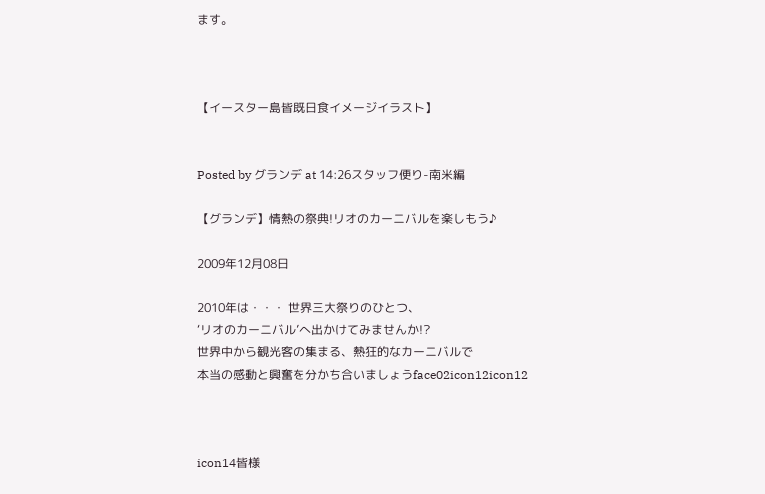ます。



【イースター島皆既日食イメージイラスト】


Posted by グランデ at 14:26スタッフ便り-南米編

【グランデ】情熱の祭典!リオのカーニバルを楽しもう♪

2009年12月08日

2010年は・・・ 世界三大祭りのひとつ、
‘リオのカーニバル’へ出かけてみませんか!?
世界中から観光客の集まる、熱狂的なカーニバルで
本当の感動と興奮を分かち合いましょうface02icon12icon12



icon14皆様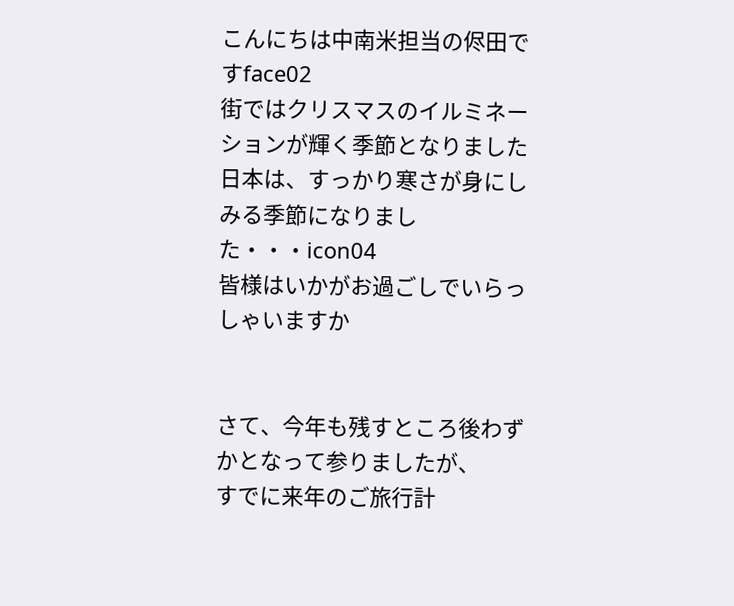こんにちは中南米担当の侭田ですface02
街ではクリスマスのイルミネーションが輝く季節となりました
日本は、すっかり寒さが身にしみる季節になりました・・・icon04
皆様はいかがお過ごしでいらっしゃいますか


さて、今年も残すところ後わずかとなって参りましたが、
すでに来年のご旅行計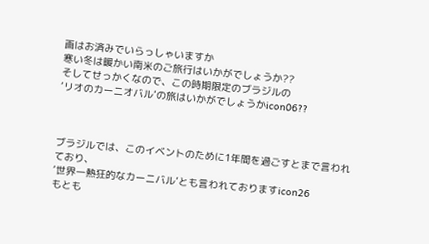画はお済みでいらっしゃいますか
寒い冬は暖かい南米のご旅行はいかがでしょうか??
そしてせっかくなので、この時期限定のブラジルの
‘リオのカーニオバル’の旅はいかがでしょうかicon06??



ブラジルでは、このイベントのために1年間を過ごすとまで言われており、
‘世界一熱狂的なカーニバル’とも言われておりますicon26
もとも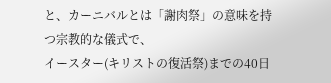と、カーニバルとは「謝肉祭」の意味を持つ宗教的な儀式で、
イースター(キリストの復活祭)までの40日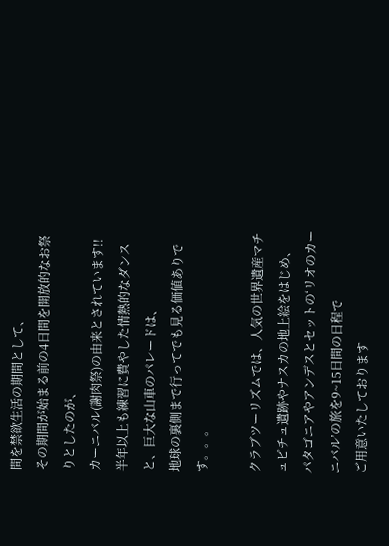間を禁欲生活の期間として、
その期間が始まる前の4日間を開放的なお祭りとしたのが、
カーニバル(謝肉祭)の由来とされています!!
半年以上も練習に費やした情熱的なダンスと、巨大な山車のパレードは、
地球の裏側まで行ってでも見る価値ありです。。。

クラブツーリズムでは、人気の世界遺産マチュピチュ遺跡やナスカの地上絵をはじめ、
パタゴニアやアンデスとセットの‘リオのカーニバル’の旅を9~15日間の日程で
ご用意いたしております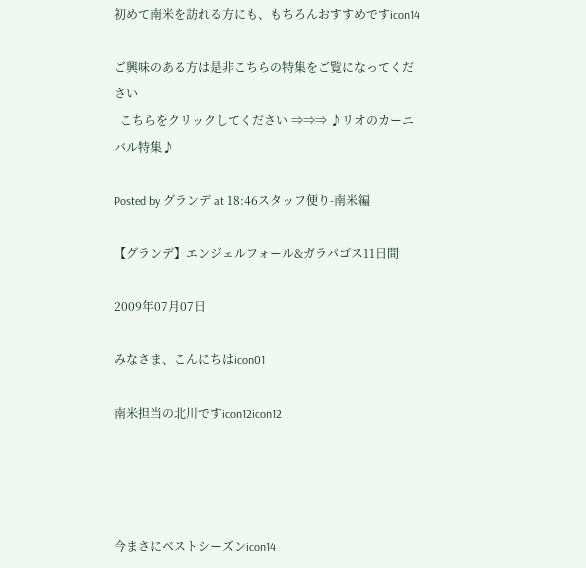初めて南米を訪れる方にも、もちろんおすすめですicon14

ご興味のある方は是非こちらの特集をご覧になってください
  こちらをクリックしてください ⇒⇒⇒ ♪リオのカーニバル特集♪

Posted by グランデ at 18:46スタッフ便り-南米編

【グランデ】エンジェルフォール&ガラパゴス11日間

2009年07月07日

みなさま、こんにちはicon01

南米担当の北川ですicon12icon12




今まさにベストシーズンicon14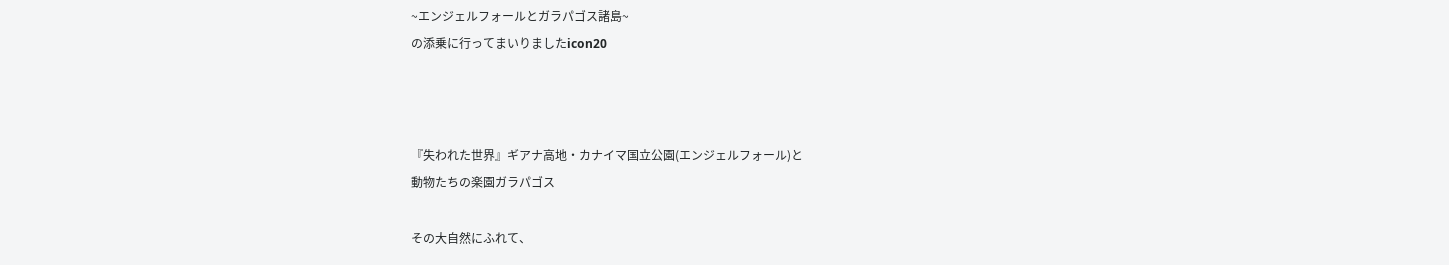~エンジェルフォールとガラパゴス諸島~
の添乗に行ってまいりましたicon20



『失われた世界』ギアナ高地・カナイマ国立公園(エンジェルフォール)と
動物たちの楽園ガラパゴス

その大自然にふれて、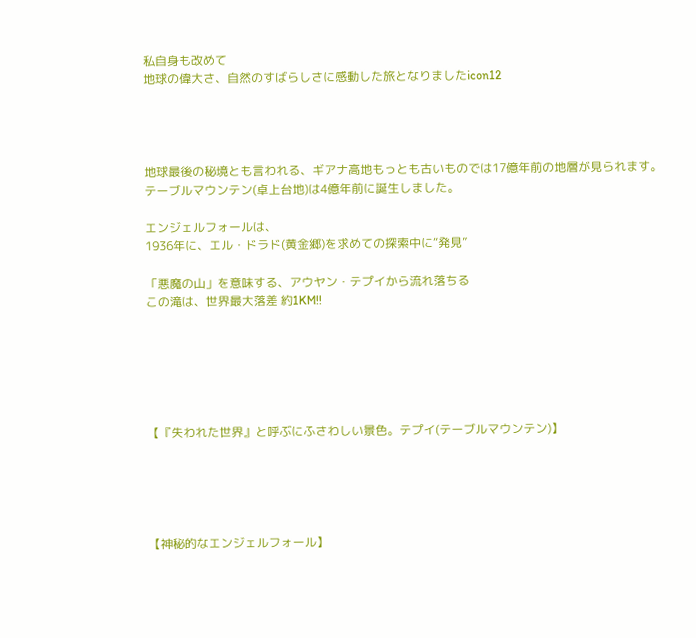私自身も改めて
地球の偉大さ、自然のすばらしさに感動した旅となりましたicon12




地球最後の秘境とも言われる、ギアナ高地もっとも古いものでは17億年前の地層が見られます。
テーブルマウンテン(卓上台地)は4億年前に誕生しました。

エンジェルフォールは、
1936年に、エル・ドラド(黄金郷)を求めての探索中に“発見”

「悪魔の山」を意味する、アウヤン・テプイから流れ落ちる
この滝は、世界最大落差 約1KM!!






【『失われた世界』と呼ぶにふさわしい景色。テプイ(テーブルマウンテン)】





【神秘的なエンジェルフォール】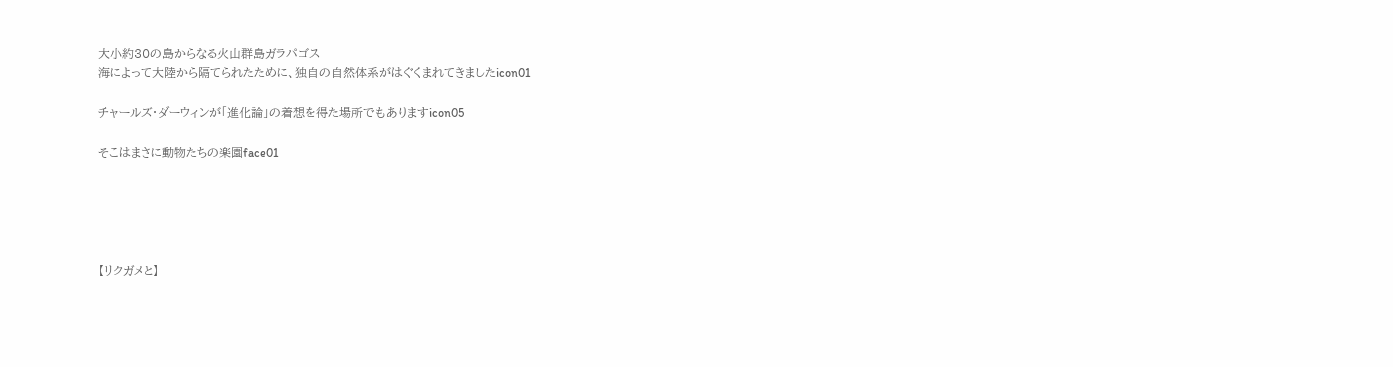大小約30の島からなる火山群島ガラパゴス
海によって大陸から隔てられたために、独自の自然体系がはぐくまれてきましたicon01

チャールズ・ダーウィンが「進化論」の着想を得た場所でもありますicon05

そこはまさに動物たちの楽園face01





【リクガメと】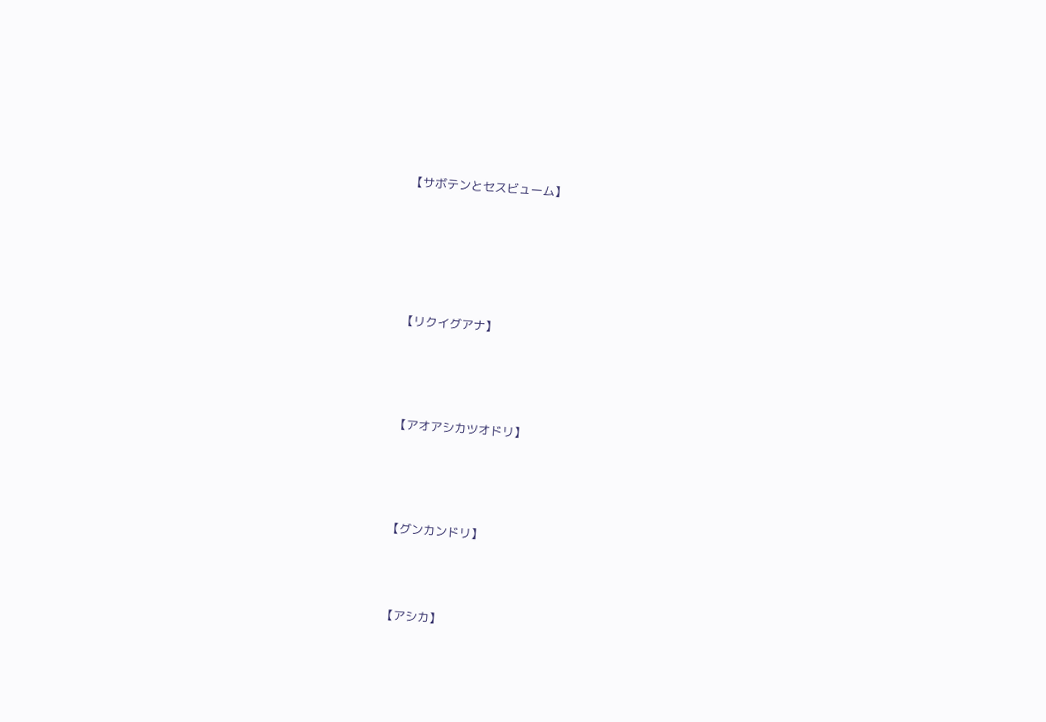【サボテンとセスビューム】







【リクイグアナ】





【アオアシカツオドリ】





【グンカンドリ】




【アシカ】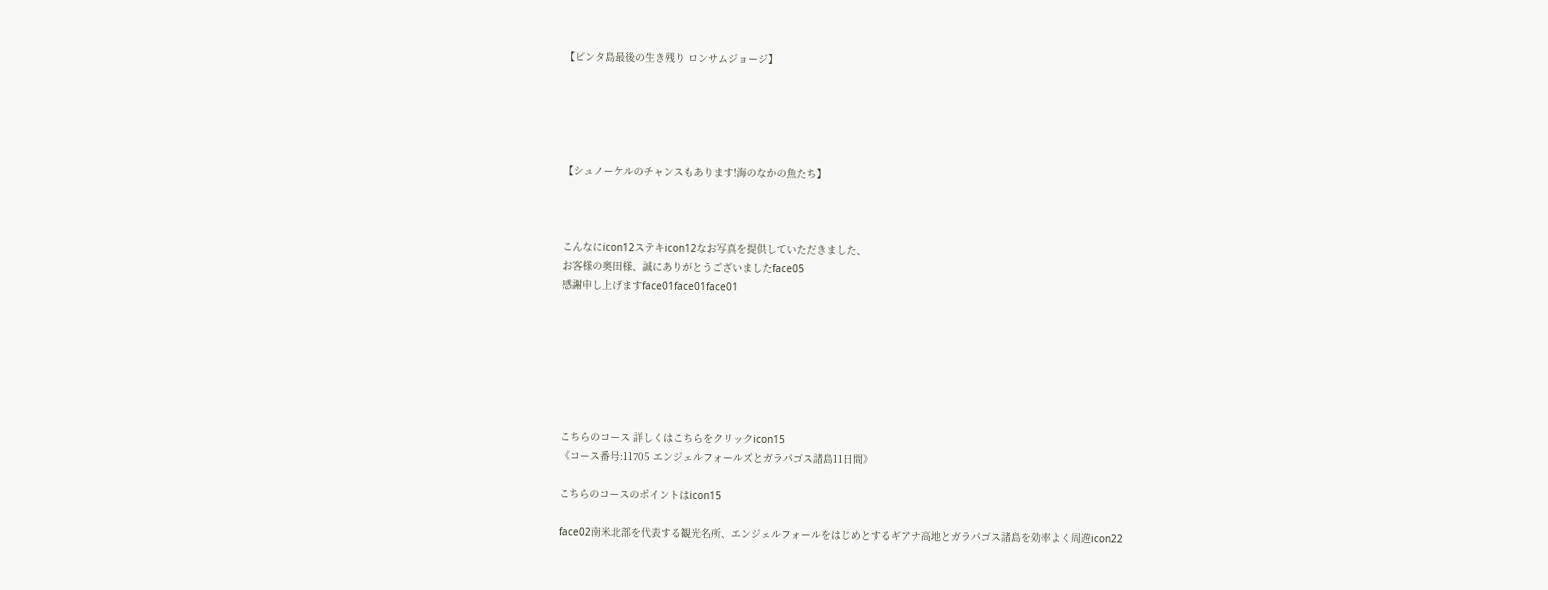【ピンタ島最後の生き残り ロンサムジョージ】





【シュノーケルのチャンスもあります!海のなかの魚たち】



こんなにicon12ステキicon12なお写真を提供していただきました、
お客様の奥田様、誠にありがとうございましたface05
感謝申し上げますface01face01face01







こちらのコース 詳しくはこちらをクリックicon15
《コース番号:11705 エンジェルフォールズとガラパゴス諸島11日間》

こちらのコースのポイントはicon15

face02南米北部を代表する観光名所、エンジェルフォールをはじめとするギアナ高地とガラパゴス諸島を効率よく周遊icon22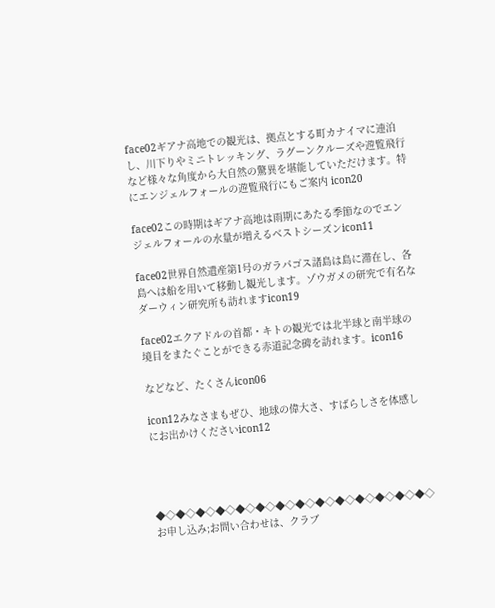face02ギアナ高地での観光は、拠点とする町カナイマに連泊し、川下りやミニトレッキング、ラグーンクルーズや遊覧飛行など様々な角度から大自然の驚異を堪能していただけます。特にエンジェルフォールの遊覧飛行にもご案内 icon20

face02この時期はギアナ高地は雨期にあたる季節なのでエンジェルフォールの水量が増えるベストシーズンicon11

face02世界自然遺産第1号のガラパゴス諸島は島に滞在し、各島へは船を用いて移動し観光します。ゾウガメの研究で有名なダーウィン研究所も訪れますicon19

face02エクアドルの首都・キトの観光では北半球と南半球の境目をまたぐことができる赤道記念碑を訪れます。icon16

などなど、たくさんicon06

icon12みなさまもぜひ、地球の偉大さ、すばらしさを体感しにお出かけくださいicon12




◆◇◆◇◆◇◆◇◆◇◆◇◆◇◆◇◆◇◆◇◆◇◆◇◆◇◆◇
お申し込み;お問い合わせは、クラブ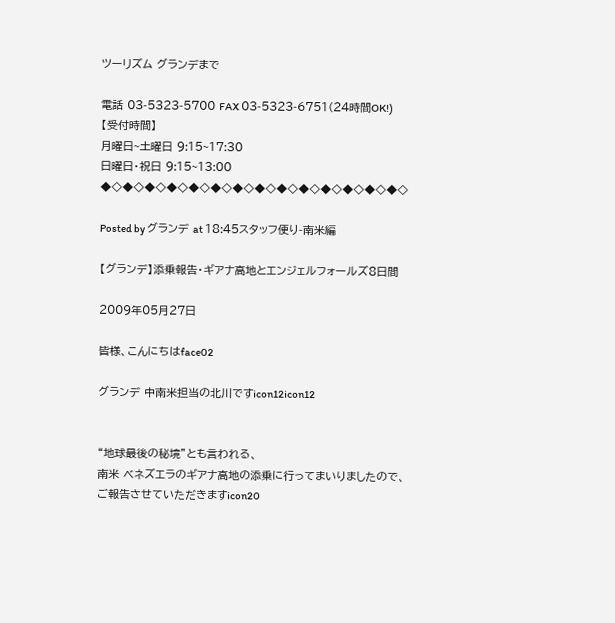ツーリズム グランデまで

電話 03-5323-5700 FAX 03-5323-6751(24時間OK!)
【受付時間】
月曜日~土曜日 9:15~17:30
日曜日・祝日 9:15~13:00
◆◇◆◇◆◇◆◇◆◇◆◇◆◇◆◇◆◇◆◇◆◇◆◇◆◇◆◇

Posted by グランデ at 18:45スタッフ便り-南米編

【グランデ】添乗報告・ギアナ高地とエンジェルフォールズ8日間

2009年05月27日

皆様、こんにちはface02

グランデ 中南米担当の北川ですicon12icon12


“地球最後の秘境”とも言われる、
南米 ベネズエラのギアナ高地の添乗に行ってまいりましたので、
ご報告させていただきますicon20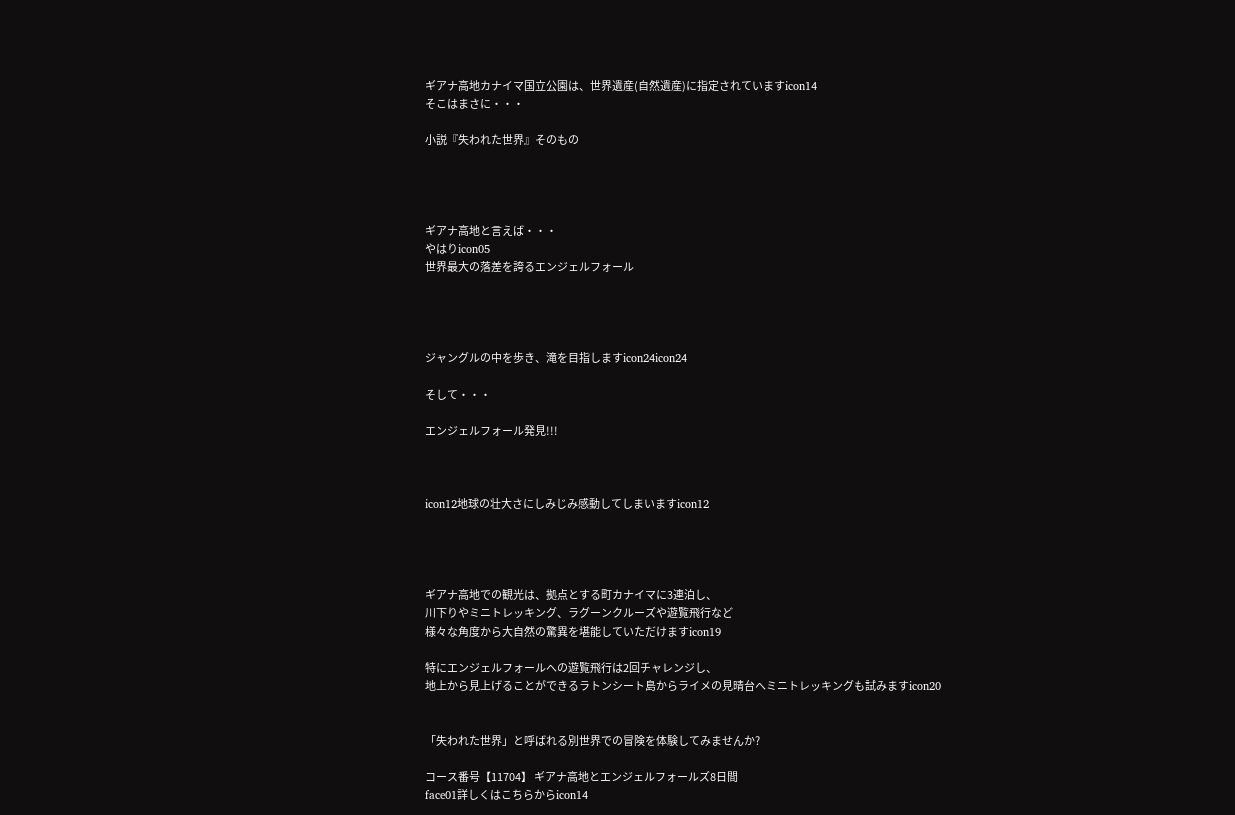ギアナ高地カナイマ国立公園は、世界遺産(自然遺産)に指定されていますicon14
そこはまさに・・・

小説『失われた世界』そのもの




ギアナ高地と言えば・・・
やはりicon05
世界最大の落差を誇るエンジェルフォール




ジャングルの中を歩き、滝を目指しますicon24icon24

そして・・・

エンジェルフォール発見!!!



icon12地球の壮大さにしみじみ感動してしまいますicon12




ギアナ高地での観光は、拠点とする町カナイマに3連泊し、
川下りやミニトレッキング、ラグーンクルーズや遊覧飛行など
様々な角度から大自然の驚異を堪能していただけますicon19

特にエンジェルフォールへの遊覧飛行は2回チャレンジし、
地上から見上げることができるラトンシート島からライメの見晴台へミニトレッキングも試みますicon20


「失われた世界」と呼ばれる別世界での冒険を体験してみませんか?

コース番号【11704】 ギアナ高地とエンジェルフォールズ8日間
face01詳しくはこちらからicon14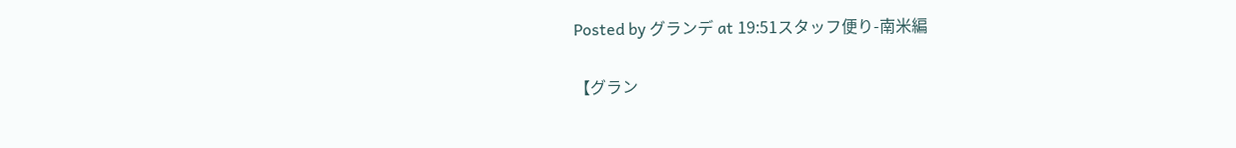Posted by グランデ at 19:51スタッフ便り-南米編

【グラン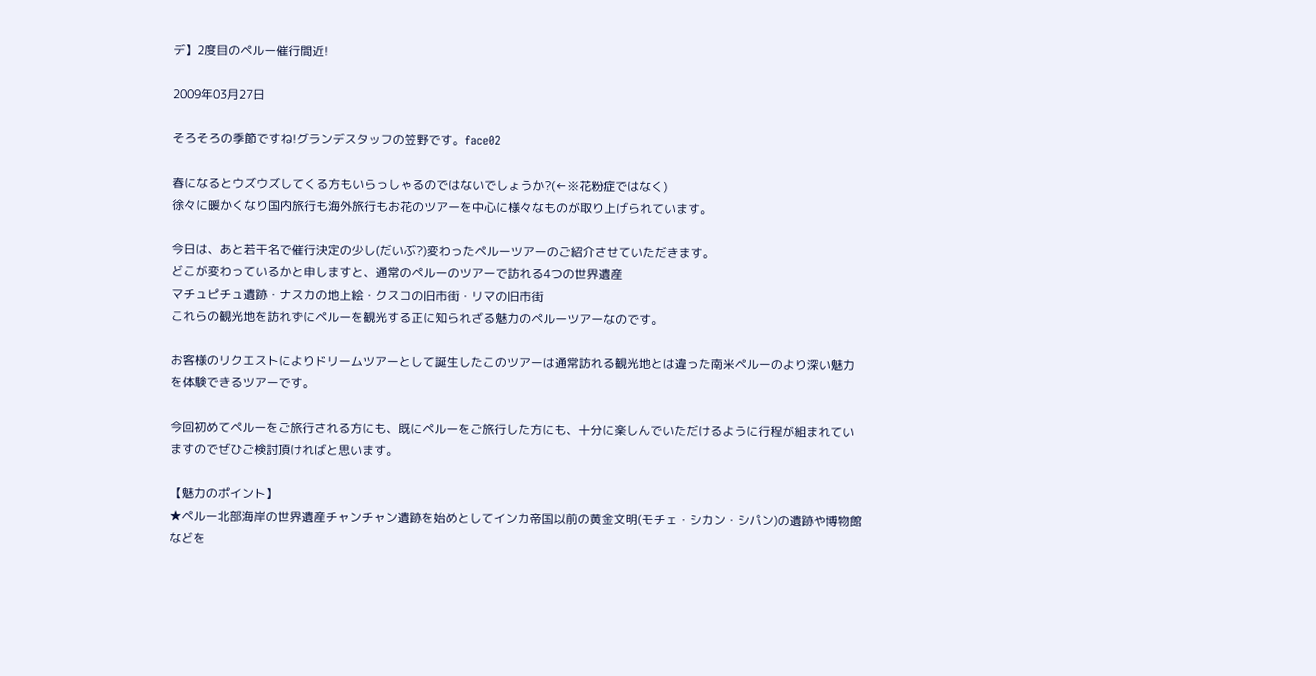デ】2度目のペルー催行間近!

2009年03月27日

そろそろの季節ですね!グランデスタッフの笠野です。face02

春になるとウズウズしてくる方もいらっしゃるのではないでしょうか?(←※花粉症ではなく)
徐々に暖かくなり国内旅行も海外旅行もお花のツアーを中心に様々なものが取り上げられています。

今日は、あと若干名で催行決定の少し(だいぶ?)変わったペルーツアーのご紹介させていただきます。
どこが変わっているかと申しますと、通常のペルーのツアーで訪れる4つの世界遺産
マチュピチュ遺跡・ナスカの地上絵・クスコの旧市街・リマの旧市街
これらの観光地を訪れずにペルーを観光する正に知られざる魅力のペルーツアーなのです。

お客様のリクエストによりドリームツアーとして誕生したこのツアーは通常訪れる観光地とは違った南米ペルーのより深い魅力を体験できるツアーです。

今回初めてペルーをご旅行される方にも、既にペルーをご旅行した方にも、十分に楽しんでいただけるように行程が組まれていますのでぜひご検討頂ければと思います。

【魅力のポイント】
★ペルー北部海岸の世界遺産チャンチャン遺跡を始めとしてインカ帝国以前の黄金文明(モチェ・シカン・シパン)の遺跡や博物館などを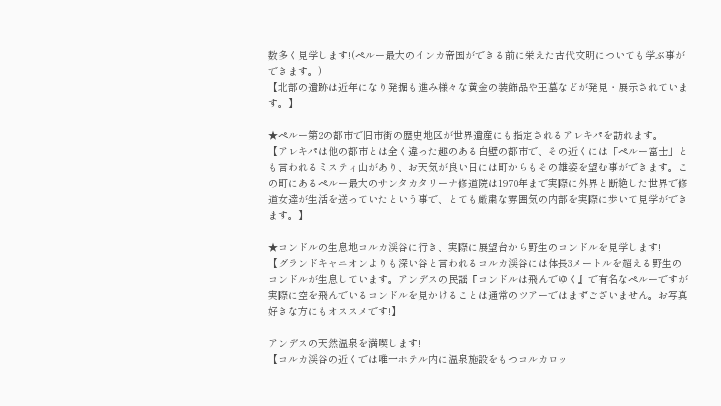数多く見学します!(ペルー最大のインカ帝国ができる前に栄えた古代文明についても学ぶ事ができます。)
【北部の遺跡は近年になり発掘も進み様々な黄金の装飾品や王墓などが発見・展示されています。】

★ペルー第2の都市で旧市街の歴史地区が世界遺産にも指定されるアレキパを訪れます。
【アレキパは他の都市とは全く違った趣のある白壁の都市で、その近くには「ペルー富士」とも言われるミスティ山があり、お天気が良い日には町からもその雄姿を望む事ができます。この町にあるペルー最大のサンタカタリーナ修道院は1970年まで実際に外界と断絶した世界で修道女達が生活を送っていたという事で、とても厳粛な雰囲気の内部を実際に歩いて見学ができます。】

★コンドルの生息地コルカ渓谷に行き、実際に展望台から野生のコンドルを見学します!
【グランドキャニオンよりも深い谷と言われるコルカ渓谷には体長3メートルを超える野生のコンドルが生息しています。アンデスの民謡『コンドルは飛んでゆく』で有名なペルーですが実際に空を飛んでいるコンドルを見かけることは通常のツアーではまずございません。お写真好きな方にもオススメです!】

アンデスの天然温泉を満喫します!
【コルカ渓谷の近くでは唯一ホテル内に温泉施設をもつコルカロッ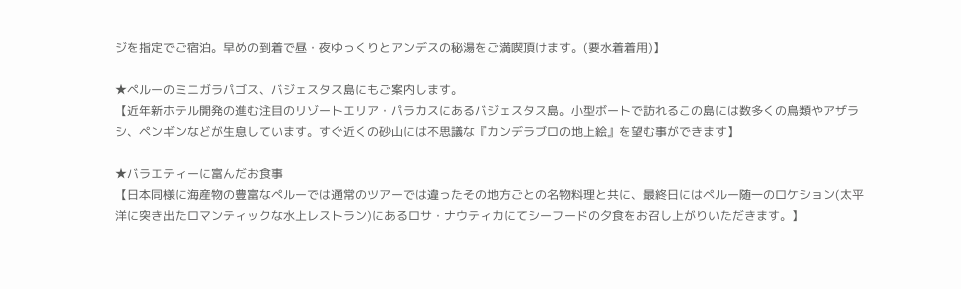ジを指定でご宿泊。早めの到着で昼・夜ゆっくりとアンデスの秘湯をご満喫頂けます。(要水着着用)】

★ペルーのミニガラパゴス、バジェスタス島にもご案内します。
【近年新ホテル開発の進む注目のリゾートエリア・パラカスにあるバジェスタス島。小型ボートで訪れるこの島には数多くの鳥類やアザラシ、ペンギンなどが生息しています。すぐ近くの砂山には不思議な『カンデラブロの地上絵』を望む事ができます】

★バラエティーに富んだお食事
【日本同様に海産物の豊富なペルーでは通常のツアーでは違ったその地方ごとの名物料理と共に、最終日にはペルー随一のロケション(太平洋に突き出たロマンティックな水上レストラン)にあるロサ・ナウティカにてシーフードの夕食をお召し上がりいただきます。】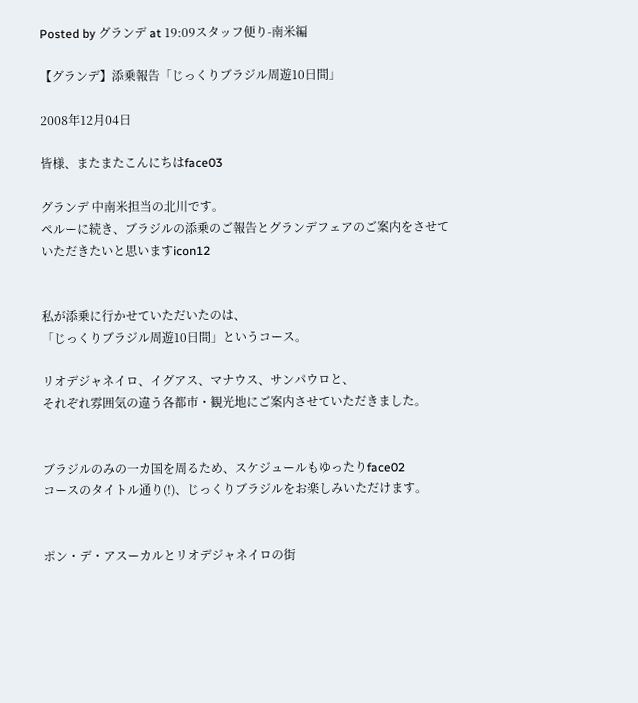Posted by グランデ at 19:09スタッフ便り-南米編

【グランデ】添乗報告「じっくりブラジル周遊10日間」

2008年12月04日

皆様、またまたこんにちはface03

グランデ 中南米担当の北川です。
ペルーに続き、ブラジルの添乗のご報告とグランデフェアのご案内をさせていただきたいと思いますicon12


私が添乗に行かせていただいたのは、
「じっくりブラジル周遊10日間」というコース。

リオデジャネイロ、イグアス、マナウス、サンパウロと、
それぞれ雰囲気の違う各都市・観光地にご案内させていただきました。


ブラジルのみの一カ国を周るため、スケジュールもゆったりface02
コースのタイトル通り(!)、じっくりブラジルをお楽しみいただけます。


ポン・デ・アスーカルとリオデジャネイロの街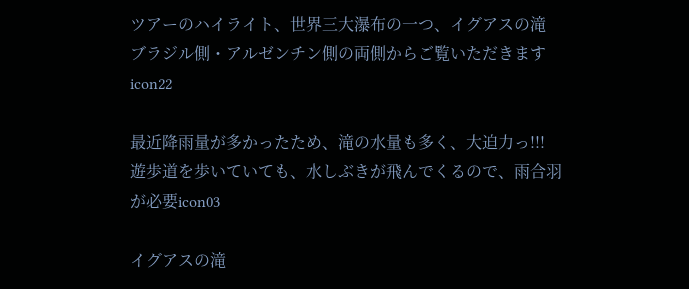ツアーのハイライト、世界三大瀑布の一つ、イグアスの滝
ブラジル側・アルゼンチン側の両側からご覧いただきますicon22

最近降雨量が多かったため、滝の水量も多く、大迫力っ!!!
遊歩道を歩いていても、水しぶきが飛んでくるので、雨合羽が必要icon03

イグアスの滝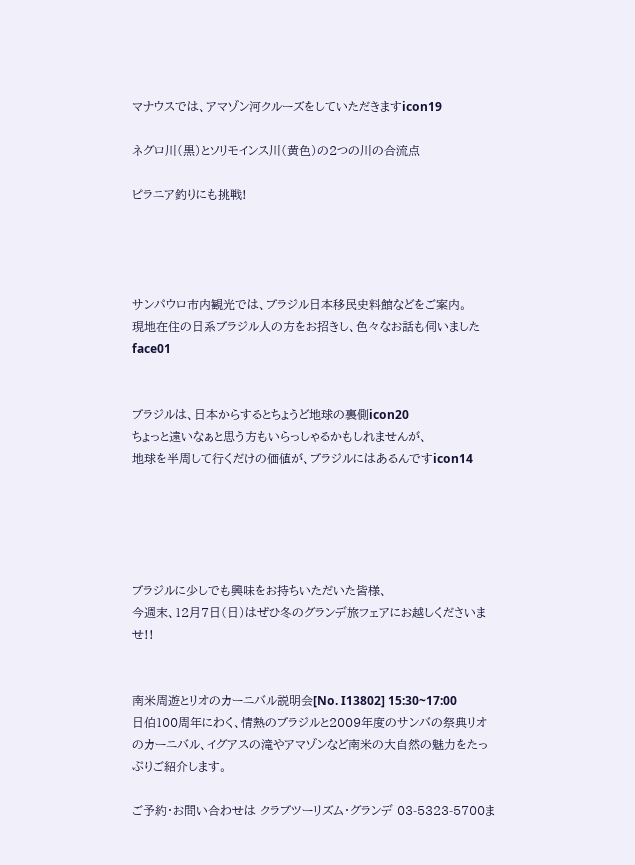マナウスでは、アマゾン河クルーズをしていただきますicon19

ネグロ川(黒)とソリモインス川(黄色)の2つの川の合流点

ピラニア釣りにも挑戦!




サンパウロ市内観光では、ブラジル日本移民史料館などをご案内。
現地在住の日系ブラジル人の方をお招きし、色々なお話も伺いましたface01


ブラジルは、日本からするとちょうど地球の裏側icon20
ちょっと遠いなぁと思う方もいらっしゃるかもしれませんが、
地球を半周して行くだけの価値が、ブラジルにはあるんですicon14





ブラジルに少しでも興味をお持ちいただいた皆様、
今週末、12月7日(日)はぜひ冬のグランデ旅フェアにお越しくださいませ!!


南米周遊とリオのカーニバル説明会[No. I13802] 15:30~17:00
日伯100周年にわく、情熱のブラジルと2009年度のサンバの祭典リオのカーニバル、イグアスの滝やアマゾンなど南米の大自然の魅力をたっぷりご紹介します。

ご予約・お問い合わせは クラブツーリズム・グランデ 03-5323-5700ま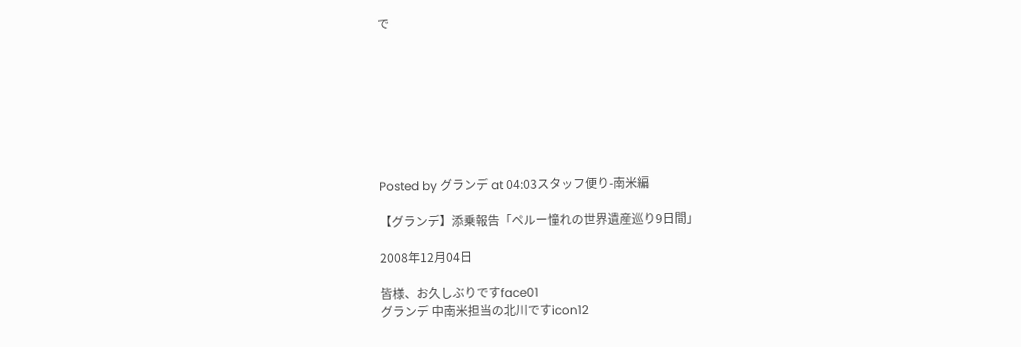で








Posted by グランデ at 04:03スタッフ便り-南米編

【グランデ】添乗報告「ペルー憧れの世界遺産巡り9日間」

2008年12月04日

皆様、お久しぶりですface01
グランデ 中南米担当の北川ですicon12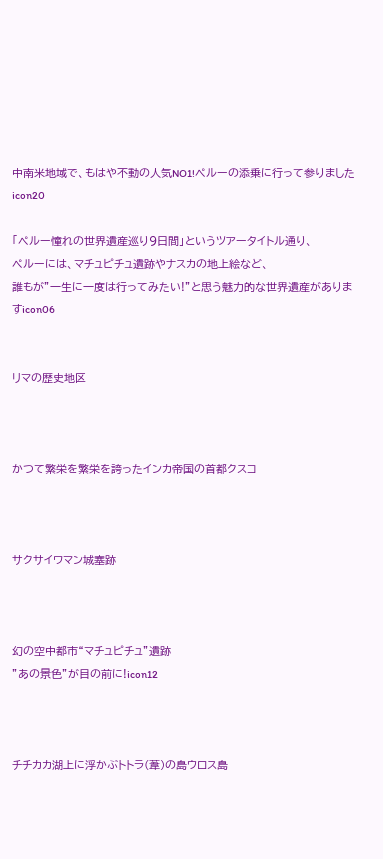中南米地域で、もはや不動の人気NO1!ペルーの添乗に行って参りましたicon20

「ペルー憧れの世界遺産巡り9日間」というツアータイトル通り、
ペルーには、マチュピチュ遺跡やナスカの地上絵など、
誰もが”一生に一度は行ってみたい!”と思う魅力的な世界遺産がありますicon06


リマの歴史地区



かつて繁栄を繁栄を誇ったインカ帝国の首都クスコ



サクサイワマン城塞跡



幻の空中都市“マチュピチュ”遺跡
”あの景色”が目の前に!icon12



チチカカ湖上に浮かぶトトラ(葦)の島ウロス島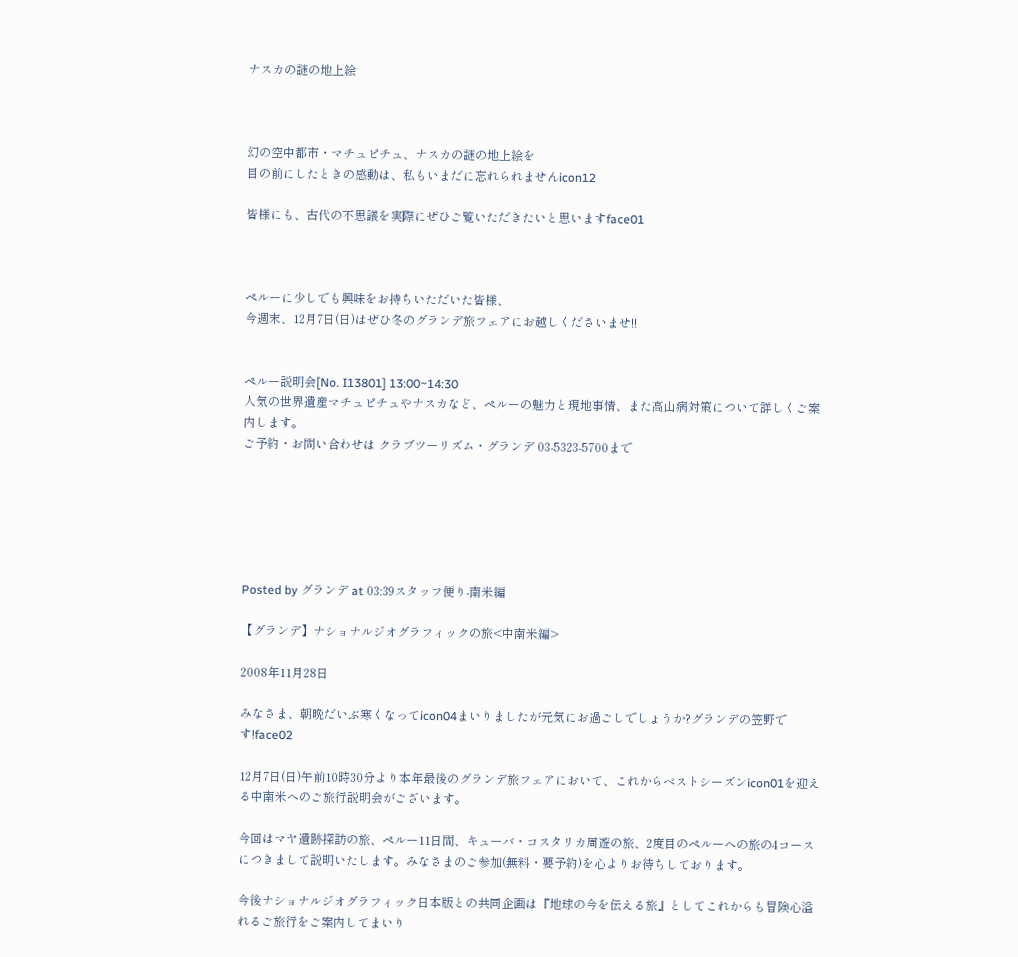ナスカの謎の地上絵



幻の空中都市・マチュピチュ、ナスカの謎の地上絵を
目の前にしたときの感動は、私もいまだに忘れられませんicon12

皆様にも、古代の不思議を実際にぜひご覧いただきたいと思いますface01



ペルーに少しでも興味をお持ちいただいた皆様、
今週末、12月7日(日)はぜひ冬のグランデ旅フェアにお越しくださいませ!!


ペルー説明会[No. I13801] 13:00~14:30
人気の世界遺産マチュピチュやナスカなど、ペルーの魅力と現地事情、また高山病対策について詳しくご案内します。
ご予約・お問い合わせは クラブツーリズム・グランデ 03-5323-5700まで






Posted by グランデ at 03:39スタッフ便り-南米編

【グランデ】ナショナルジオグラフィックの旅<中南米編>

2008年11月28日

みなさま、朝晩だいぶ寒くなってicon04まいりましたが元気にお過ごしでしょうか?グランデの笠野です!face02

12月7日(日)午前10時30分より本年最後のグランデ旅フェアにおいて、これからベストシーズンicon01を迎える中南米へのご旅行説明会がございます。

今回はマヤ遺跡探訪の旅、ペルー11日間、キューバ・コスタリカ周遊の旅、2度目のペルーへの旅の4コースにつきまして説明いたします。みなさまのご参加(無料・要予約)を心よりお待ちしております。

今後ナショナルジオグラフィック日本版との共同企画は『地球の今を伝える旅』としてこれからも冒険心溢れるご旅行をご案内してまいり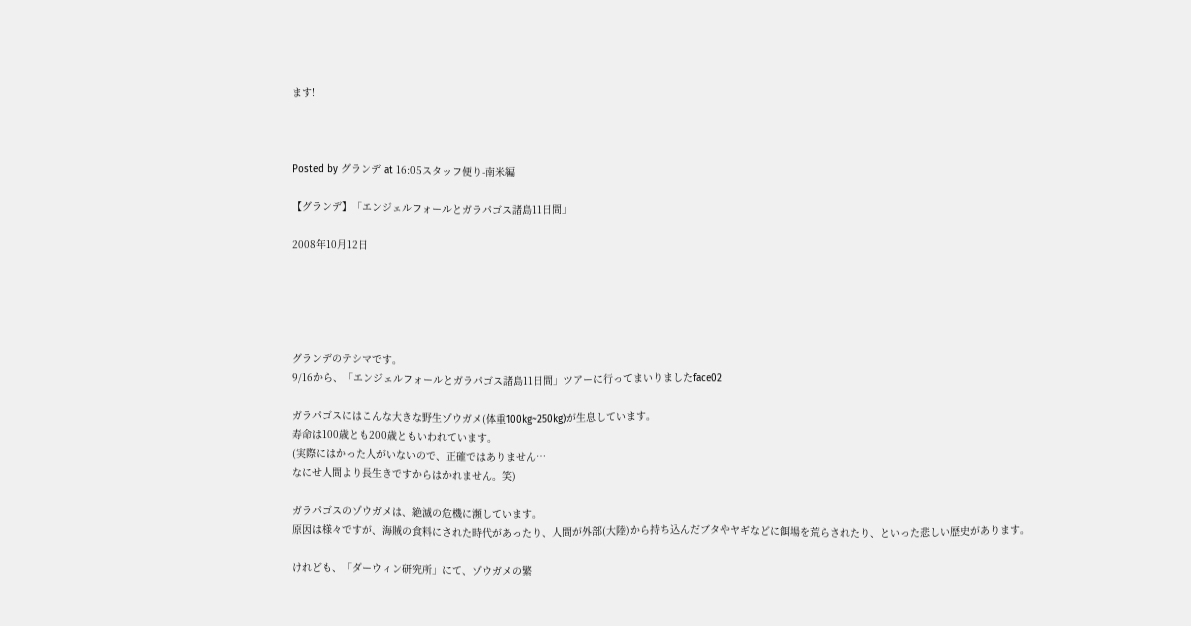ます!



Posted by グランデ at 16:05スタッフ便り-南米編

【グランデ】「エンジェルフォールとガラパゴス諸島11日間」

2008年10月12日





グランデのテシマです。
9/16から、「エンジェルフォールとガラパゴス諸島11日間」ツアーに行ってまいりましたface02

ガラパゴスにはこんな大きな野生ゾウガメ(体重100kg~250kg)が生息しています。
寿命は100歳とも200歳ともいわれています。
(実際にはかった人がいないので、正確ではありません…
なにせ人間より長生きですからはかれません。笑)

ガラパゴスのゾウガメは、絶滅の危機に瀕しています。
原因は様々ですが、海賊の食料にされた時代があったり、人間が外部(大陸)から持ち込んだブタやヤギなどに餌場を荒らされたり、といった悲しい歴史があります。

けれども、「ダーウィン研究所」にて、ゾウガメの繁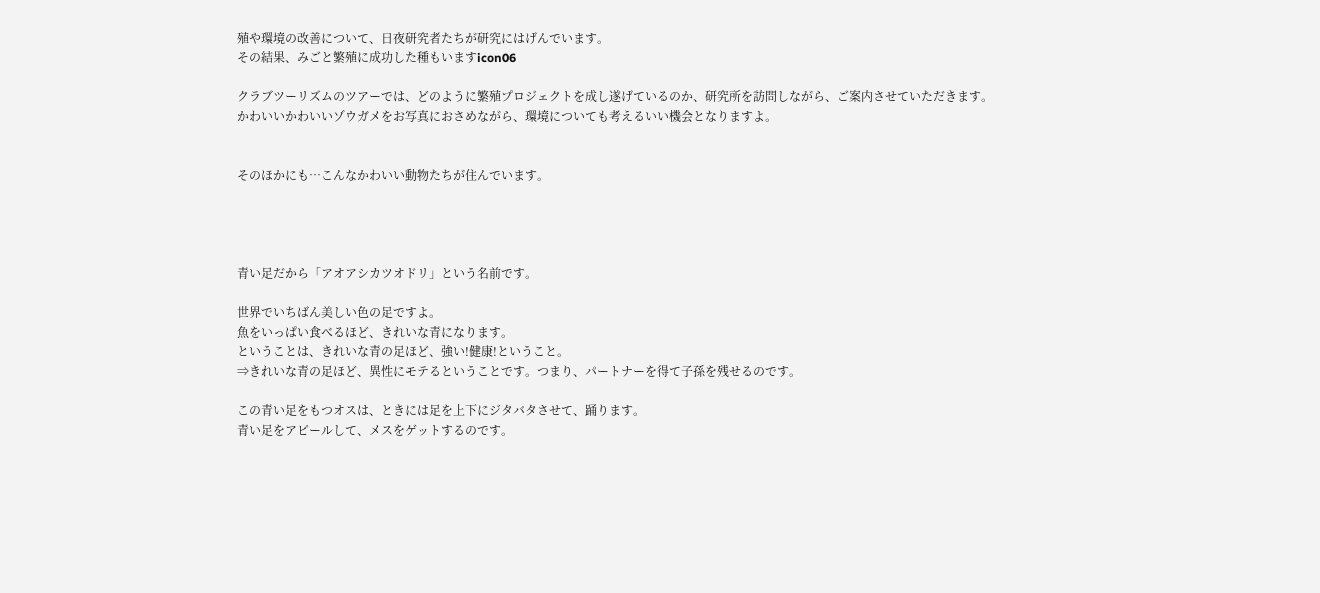殖や環境の改善について、日夜研究者たちが研究にはげんでいます。
その結果、みごと繁殖に成功した種もいますicon06

クラブツーリズムのツアーでは、どのように繁殖プロジェクトを成し遂げているのか、研究所を訪問しながら、ご案内させていただきます。
かわいいかわいいゾウガメをお写真におさめながら、環境についても考えるいい機会となりますよ。


そのほかにも…こんなかわいい動物たちが住んでいます。




青い足だから「アオアシカツオドリ」という名前です。

世界でいちばん美しい色の足ですよ。
魚をいっぱい食べるほど、きれいな青になります。
ということは、きれいな青の足ほど、強い!健康!ということ。
⇒きれいな青の足ほど、異性にモテるということです。つまり、パートナーを得て子孫を残せるのです。

この青い足をもつオスは、ときには足を上下にジタバタさせて、踊ります。
青い足をアピールして、メスをゲットするのです。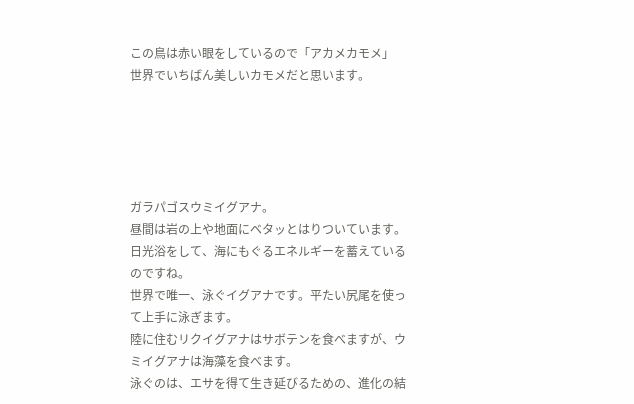この鳥は赤い眼をしているので「アカメカモメ」
世界でいちばん美しいカモメだと思います。





ガラパゴスウミイグアナ。
昼間は岩の上や地面にベタッとはりついています。
日光浴をして、海にもぐるエネルギーを蓄えているのですね。
世界で唯一、泳ぐイグアナです。平たい尻尾を使って上手に泳ぎます。
陸に住むリクイグアナはサボテンを食べますが、ウミイグアナは海藻を食べます。
泳ぐのは、エサを得て生き延びるための、進化の結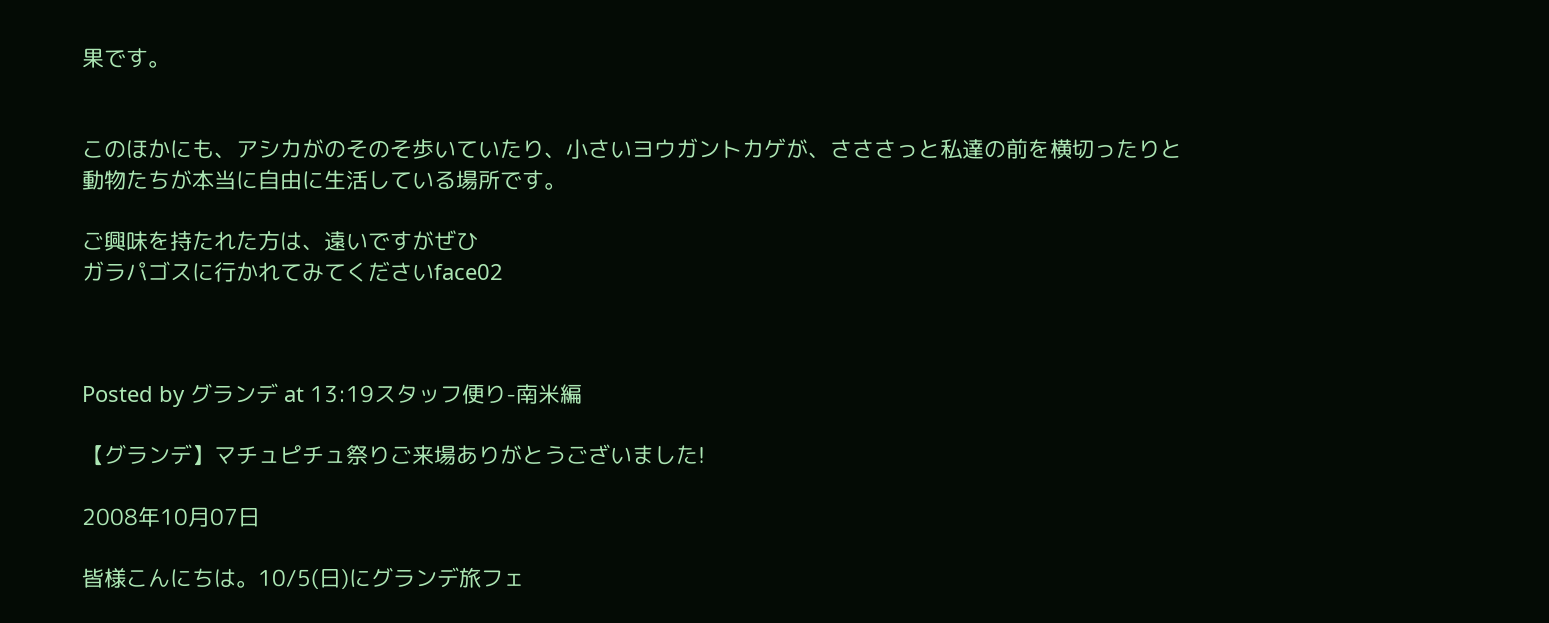果です。


このほかにも、アシカがのそのそ歩いていたり、小さいヨウガントカゲが、さささっと私達の前を横切ったりと
動物たちが本当に自由に生活している場所です。

ご興味を持たれた方は、遠いですがぜひ
ガラパゴスに行かれてみてくださいface02



Posted by グランデ at 13:19スタッフ便り-南米編

【グランデ】マチュピチュ祭りご来場ありがとうございました!

2008年10月07日

皆様こんにちは。10/5(日)にグランデ旅フェ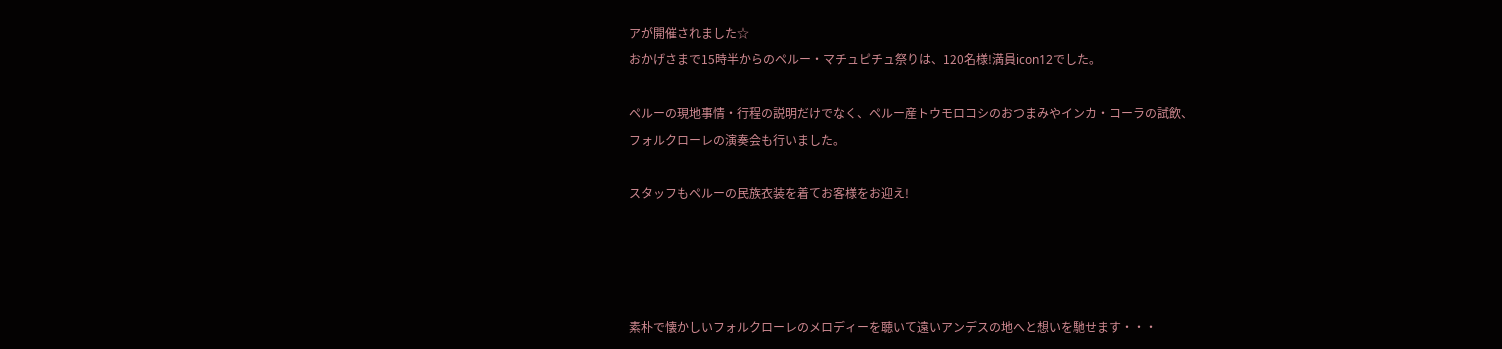アが開催されました☆
おかげさまで15時半からのペルー・マチュピチュ祭りは、120名様!満員icon12でした。

ペルーの現地事情・行程の説明だけでなく、ペルー産トウモロコシのおつまみやインカ・コーラの試飲、
フォルクローレの演奏会も行いました。

スタッフもペルーの民族衣装を着てお客様をお迎え!




素朴で懐かしいフォルクローレのメロディーを聴いて遠いアンデスの地へと想いを馳せます・・・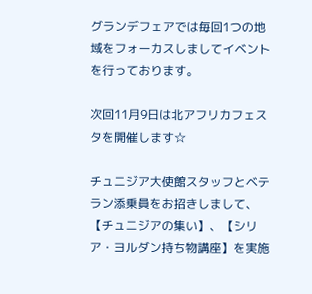グランデフェアでは毎回1つの地域をフォーカスしましてイベントを行っております。

次回11月9日は北アフリカフェスタを開催します☆

チュニジア大使館スタッフとベテラン添乗員をお招きしまして、【チュニジアの集い】、【シリア・ヨルダン持ち物講座】を実施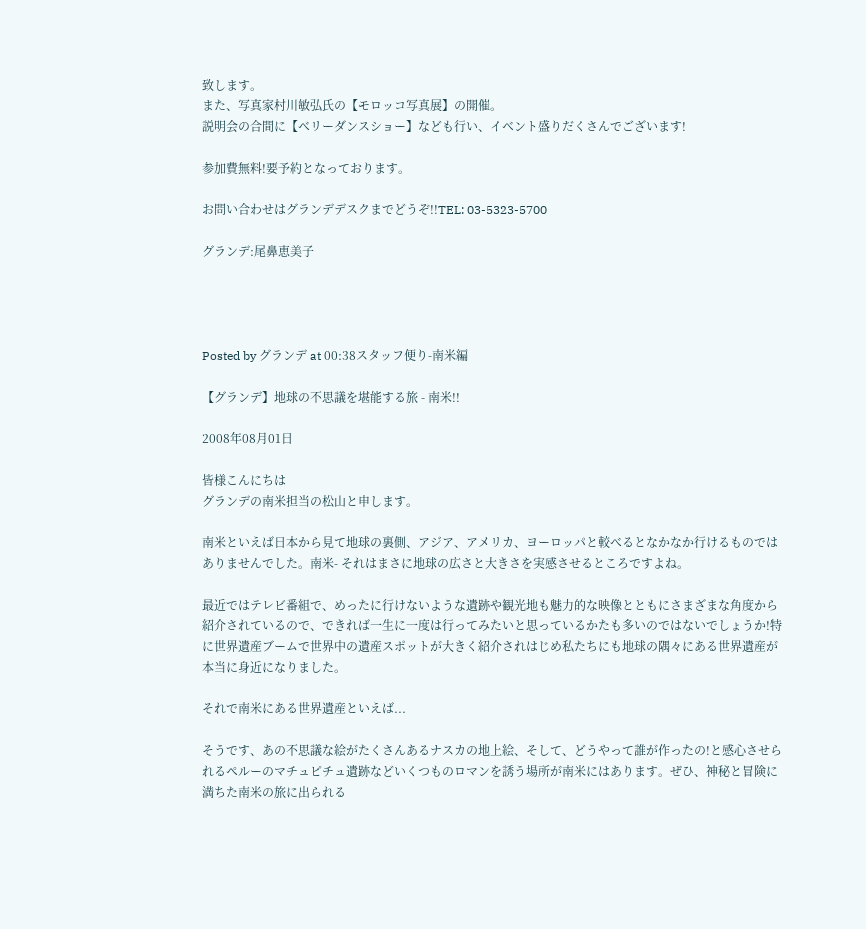致します。
また、写真家村川敏弘氏の【モロッコ写真展】の開催。
説明会の合間に【ベリーダンスショー】なども行い、イベント盛りだくさんでございます!

参加費無料!要予約となっております。

お問い合わせはグランデデスクまでどうぞ!!TEL: 03-5323-5700

グランデ:尾鼻恵美子




Posted by グランデ at 00:38スタッフ便り-南米編

【グランデ】地球の不思議を堪能する旅 - 南米!!

2008年08月01日

皆様こんにちは
グランデの南米担当の松山と申します。

南米といえば日本から見て地球の裏側、アジア、アメリカ、ヨーロッパと較べるとなかなか行けるものではありませんでした。南米- それはまさに地球の広さと大きさを実感させるところですよね。

最近ではテレビ番組で、めったに行けないような遺跡や観光地も魅力的な映像とともにさまざまな角度から紹介されているので、できれば一生に一度は行ってみたいと思っているかたも多いのではないでしょうか!特に世界遺産ブームで世界中の遺産スポットが大きく紹介されはじめ私たちにも地球の隅々にある世界遺産が本当に身近になりました。

それで南米にある世界遺産といえば...

そうです、あの不思議な絵がたくさんあるナスカの地上絵、そして、どうやって誰が作ったの!と感心させられるペルーのマチュピチュ遺跡などいくつものロマンを誘う場所が南米にはあります。ぜひ、神秘と冒険に満ちた南米の旅に出られる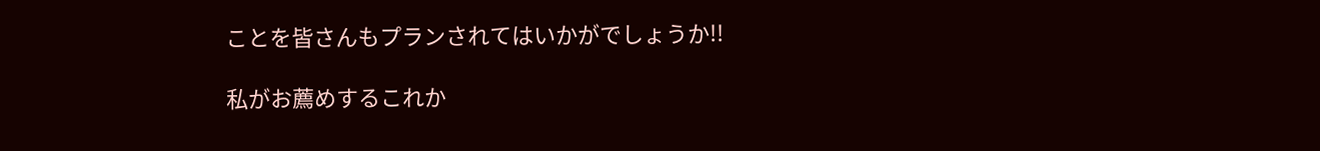ことを皆さんもプランされてはいかがでしょうか!!

私がお薦めするこれか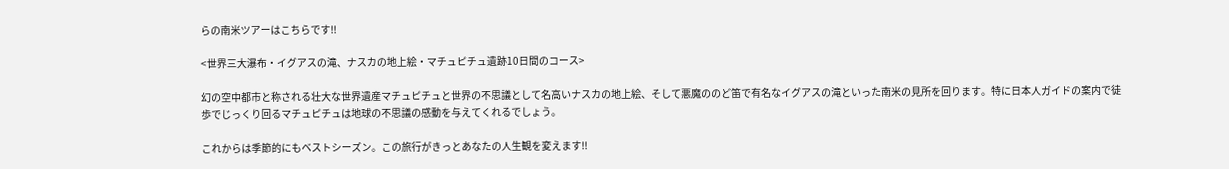らの南米ツアーはこちらです!!

<世界三大瀑布・イグアスの滝、ナスカの地上絵・マチュピチュ遺跡10日間のコース>

幻の空中都市と称される壮大な世界遺産マチュピチュと世界の不思議として名高いナスカの地上絵、そして悪魔ののど笛で有名なイグアスの滝といった南米の見所を回ります。特に日本人ガイドの案内で徒歩でじっくり回るマチュピチュは地球の不思議の感動を与えてくれるでしょう。

これからは季節的にもベストシーズン。この旅行がきっとあなたの人生観を変えます!!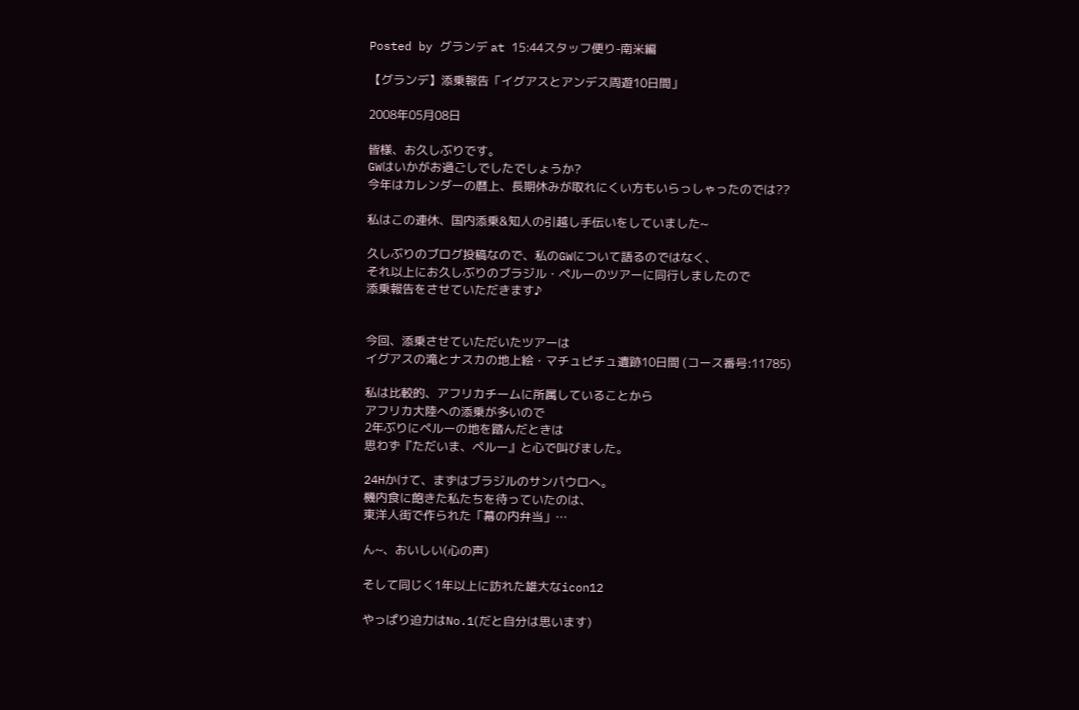Posted by グランデ at 15:44スタッフ便り-南米編

【グランデ】添乗報告「イグアスとアンデス周遊10日間」

2008年05月08日

皆様、お久しぶりです。
GWはいかがお過ごしでしたでしょうか?
今年はカレンダーの暦上、長期休みが取れにくい方もいらっしゃったのでは??

私はこの連休、国内添乗&知人の引越し手伝いをしていました~

久しぶりのブログ投稿なので、私のGWについて語るのではなく、
それ以上にお久しぶりのブラジル・ペルーのツアーに同行しましたので
添乗報告をさせていただきます♪


今回、添乗させていただいたツアーは
イグアスの滝とナスカの地上絵・マチュピチュ遺跡10日間 (コース番号:11785)

私は比較的、アフリカチームに所属していることから
アフリカ大陸への添乗が多いので
2年ぶりにペルーの地を踏んだときは
思わず『ただいま、ペルー』と心で叫びました。

24Hかけて、まずはブラジルのサンパウロへ。
機内食に飽きた私たちを待っていたのは、
東洋人街で作られた「幕の内弁当」…

ん~、おいしい(心の声)

そして同じく1年以上に訪れた雄大なicon12

やっぱり迫力はNo.1(だと自分は思います)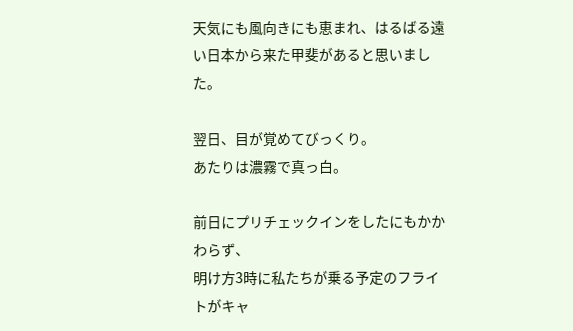天気にも風向きにも恵まれ、はるばる遠い日本から来た甲斐があると思いました。

翌日、目が覚めてびっくり。
あたりは濃霧で真っ白。

前日にプリチェックインをしたにもかかわらず、
明け方3時に私たちが乗る予定のフライトがキャ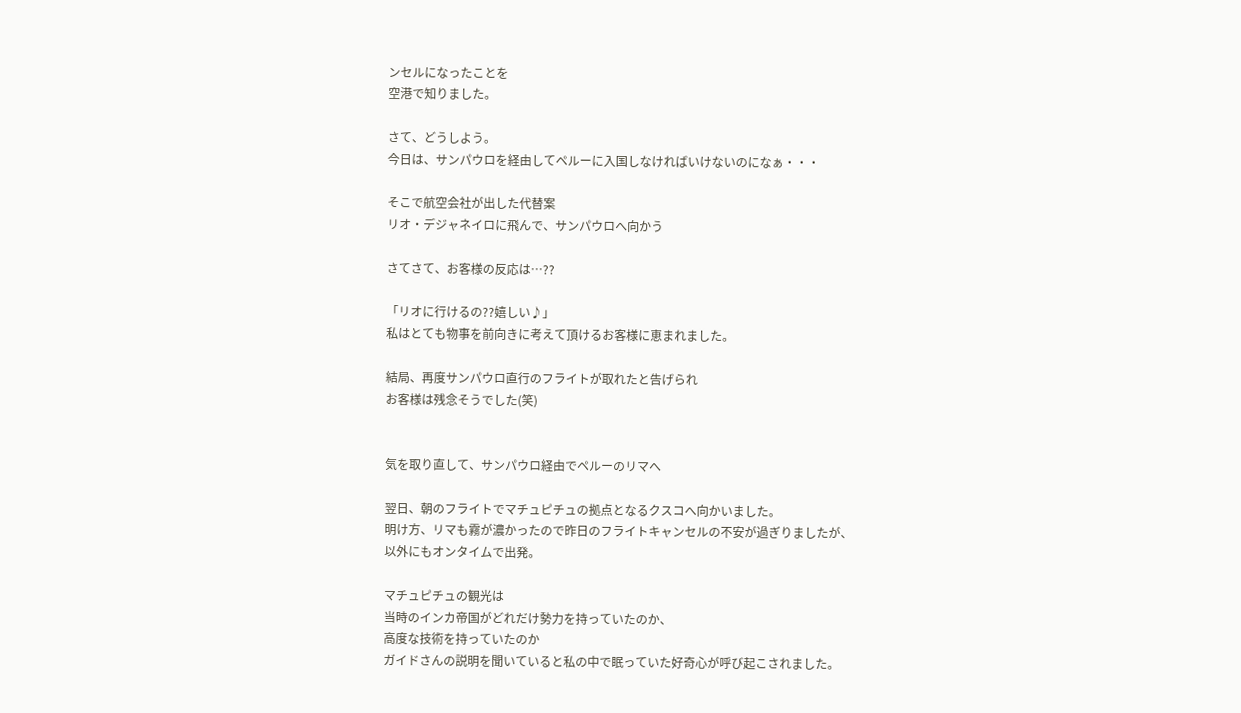ンセルになったことを
空港で知りました。

さて、どうしよう。
今日は、サンパウロを経由してペルーに入国しなければいけないのになぁ・・・

そこで航空会社が出した代替案
リオ・デジャネイロに飛んで、サンパウロへ向かう

さてさて、お客様の反応は…??

「リオに行けるの??嬉しい♪」
私はとても物事を前向きに考えて頂けるお客様に恵まれました。

結局、再度サンパウロ直行のフライトが取れたと告げられ
お客様は残念そうでした(笑)


気を取り直して、サンパウロ経由でペルーのリマへ

翌日、朝のフライトでマチュピチュの拠点となるクスコへ向かいました。
明け方、リマも霧が濃かったので昨日のフライトキャンセルの不安が過ぎりましたが、
以外にもオンタイムで出発。

マチュピチュの観光は
当時のインカ帝国がどれだけ勢力を持っていたのか、
高度な技術を持っていたのか
ガイドさんの説明を聞いていると私の中で眠っていた好奇心が呼び起こされました。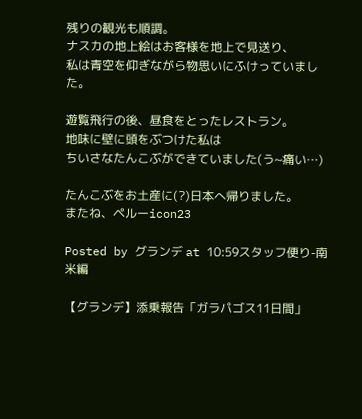残りの観光も順調。
ナスカの地上絵はお客様を地上で見送り、
私は青空を仰ぎながら物思いにふけっていました。

遊覧飛行の後、昼食をとったレストラン。
地味に壁に頭をぶつけた私は
ちいさなたんこぶができていました(う~痛い…)

たんこぶをお土産に(?)日本へ帰りました。
またね、ペルーicon23

Posted by グランデ at 10:59スタッフ便り-南米編

【グランデ】添乗報告「ガラパゴス11日間」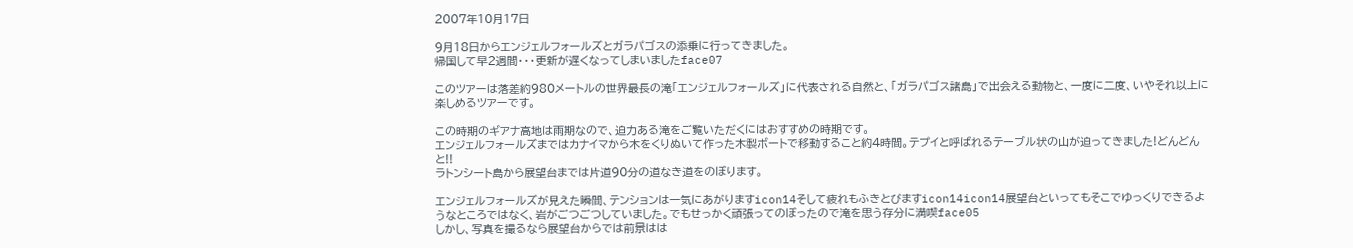2007年10月17日

9月18日からエンジェルフォールズとガラパゴスの添乗に行ってきました。
帰国して早2週間・・・更新が遅くなってしまいましたface07

このツアーは落差約980メートルの世界最長の滝「エンジェルフォールズ」に代表される自然と、「ガラパゴス諸島」で出会える動物と、一度に二度、いやそれ以上に楽しめるツアーです。

この時期のギアナ高地は雨期なので、迫力ある滝をご覧いただくにはおすすめの時期です。
エンジェルフォールズまではカナイマから木をくりぬいて作った木製ボートで移動すること約4時間。テプイと呼ばれるテーブル状の山が迫ってきました!どんどんと!!
ラトンシート島から展望台までは片道90分の道なき道をのぼります。

エンジェルフォールズが見えた瞬間、テンションは一気にあがりますicon14そして疲れもふきとびますicon14icon14展望台といってもそこでゆっくりできるようなところではなく、岩がごつごつしていました。でもせっかく頑張ってのぼったので滝を思う存分に満喫face05
しかし、写真を撮るなら展望台からでは前景はは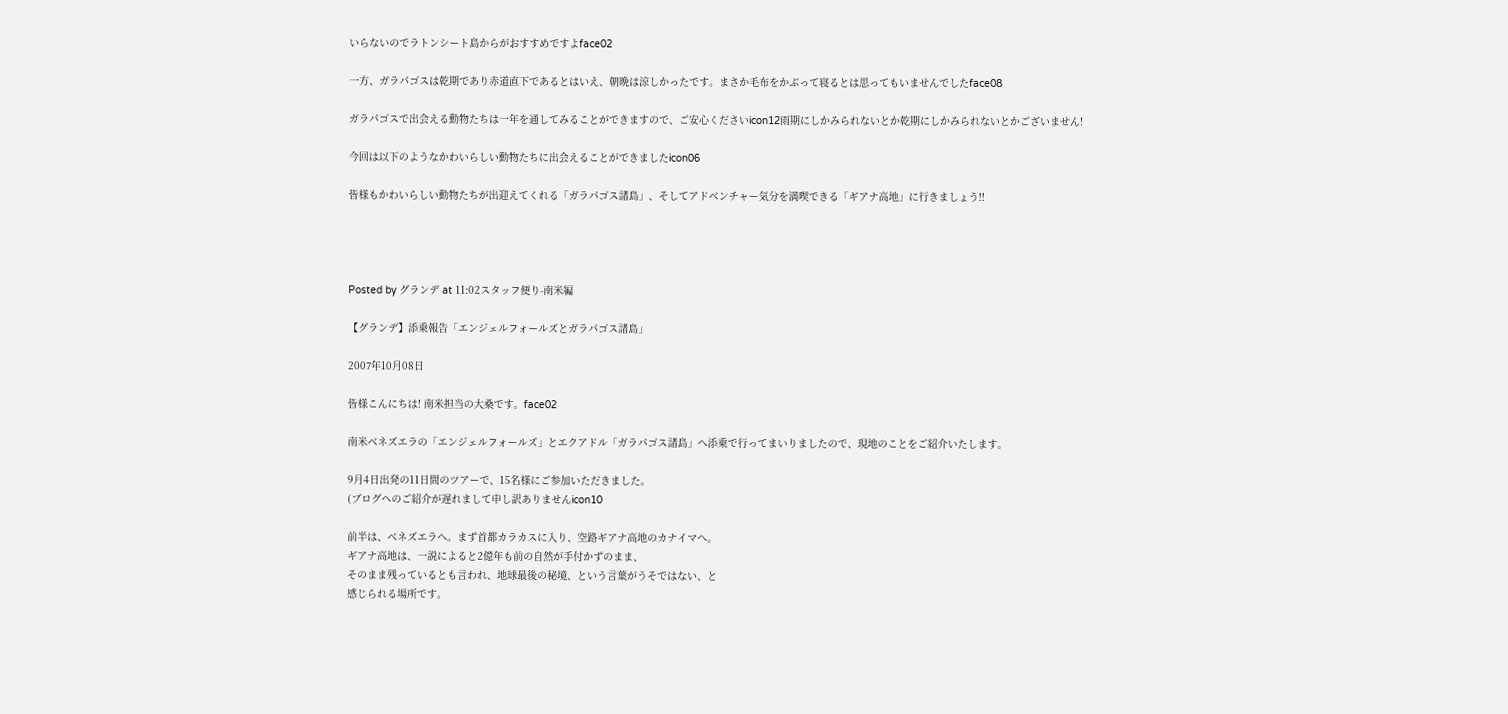いらないのでラトンシート島からがおすすめですよface02

一方、ガラパゴスは乾期であり赤道直下であるとはいえ、朝晩は涼しかったです。まさか毛布をかぶって寝るとは思ってもいませんでしたface08

ガラパゴスで出会える動物たちは一年を通してみることができますので、ご安心くださいicon12雨期にしかみられないとか乾期にしかみられないとかございません!

今回は以下のようなかわいらしい動物たちに出会えることができましたicon06

皆様もかわいらしい動物たちが出迎えてくれる「ガラパゴス諸島」、そしてアドベンチャー気分を満喫できる「ギアナ高地」に行きましょう!!




Posted by グランデ at 11:02スタッフ便り-南米編

【グランデ】添乗報告「エンジェルフォールズとガラパゴス諸島」

2007年10月08日

皆様こんにちは! 南米担当の大桑です。face02

南米ベネズエラの「エンジェルフォールズ」とエクアドル「ガラパゴス諸島」へ添乗で行ってまいりましたので、現地のことをご紹介いたします。

9月4日出発の11日間のツアーで、15名様にご参加いただきました。
(ブログへのご紹介が遅れまして申し訳ありませんicon10

前半は、ベネズエラへ。まず首都カラカスに入り、空路ギアナ高地のカナイマへ。
ギアナ高地は、一説によると2億年も前の自然が手付かずのまま、
そのまま残っているとも言われ、地球最後の秘境、という言葉がうそではない、と
感じられる場所です。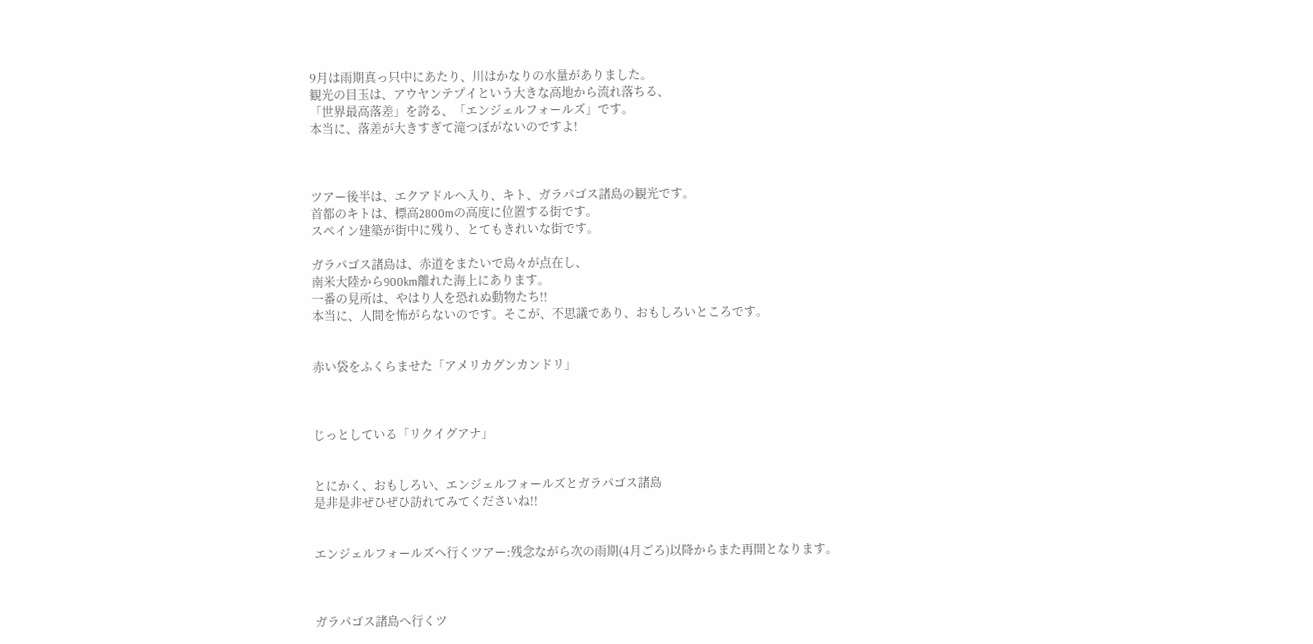9月は雨期真っ只中にあたり、川はかなりの水量がありました。
観光の目玉は、アウヤンテプイという大きな高地から流れ落ちる、
「世界最高落差」を誇る、「エンジェルフォールズ」です。
本当に、落差が大きすぎて滝つぼがないのですよ!



ツアー後半は、エクアドルへ入り、キト、ガラパゴス諸島の観光です。
首都のキトは、標高2800mの高度に位置する街です。
スペイン建築が街中に残り、とてもきれいな街です。

ガラパゴス諸島は、赤道をまたいで島々が点在し、
南米大陸から900km離れた海上にあります。
一番の見所は、やはり人を恐れぬ動物たち!!
本当に、人間を怖がらないのです。そこが、不思議であり、おもしろいところです。


赤い袋をふくらませた「アメリカグンカンドリ」



じっとしている「リクイグアナ」


とにかく、おもしろい、エンジェルフォールズとガラパゴス諸島
是非是非ぜひぜひ訪れてみてくださいね!!


エンジェルフォールズへ行くツアー:残念ながら次の雨期(4月ごろ)以降からまた再開となります。



ガラパゴス諸島へ行くツ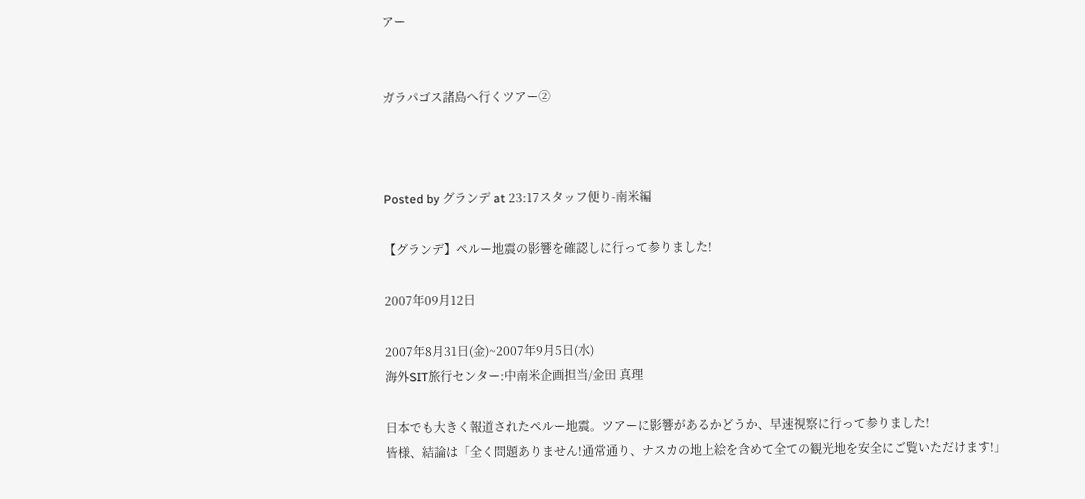アー


ガラパゴス諸島へ行くツアー②



Posted by グランデ at 23:17スタッフ便り-南米編

【グランデ】ペルー地震の影響を確認しに行って参りました!

2007年09月12日

2007年8月31日(金)~2007年9月5日(水)
海外SIT旅行センター:中南米企画担当/金田 真理

日本でも大きく報道されたペルー地震。ツアーに影響があるかどうか、早速視察に行って参りました!
皆様、結論は「全く問題ありません!通常通り、ナスカの地上絵を含めて全ての観光地を安全にご覧いただけます!」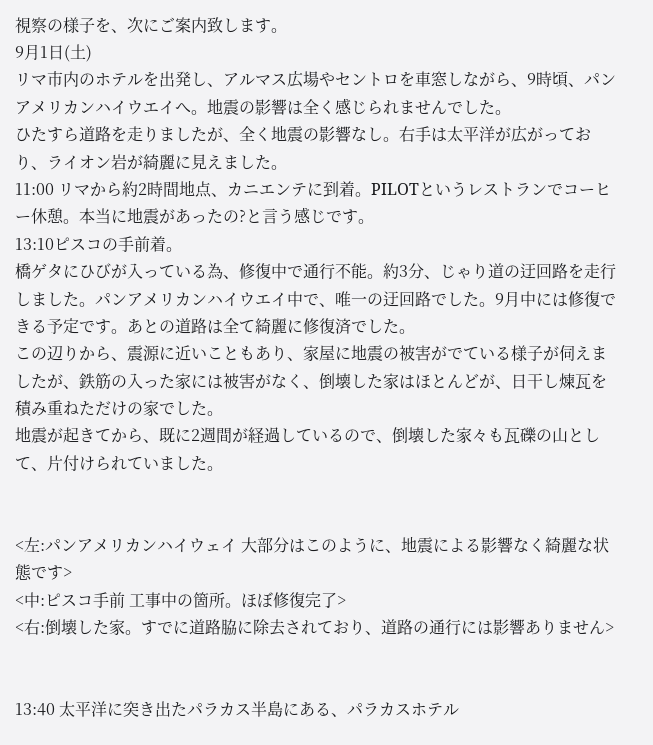視察の様子を、次にご案内致します。
9月1日(土)
リマ市内のホテルを出発し、アルマス広場やセントロを車窓しながら、9時頃、パンアメリカンハイウエイへ。地震の影響は全く感じられませんでした。
ひたすら道路を走りましたが、全く地震の影響なし。右手は太平洋が広がっており、ライオン岩が綺麗に見えました。
11:00 リマから約2時間地点、カニエンテに到着。PILOTというレストランでコーヒー休憩。本当に地震があったの?と言う感じです。
13:10ピスコの手前着。
橋ゲタにひびが入っている為、修復中で通行不能。約3分、じゃり道の迂回路を走行しました。パンアメリカンハイウエイ中で、唯一の迂回路でした。9月中には修復できる予定です。あとの道路は全て綺麗に修復済でした。
この辺りから、震源に近いこともあり、家屋に地震の被害がでている様子が伺えましたが、鉄筋の入った家には被害がなく、倒壊した家はほとんどが、日干し煉瓦を積み重ねただけの家でした。
地震が起きてから、既に2週間が経過しているので、倒壊した家々も瓦礫の山として、片付けられていました。


<左:パンアメリカンハイウェイ 大部分はこのように、地震による影響なく綺麗な状態です>
<中:ピスコ手前 工事中の箇所。ほぼ修復完了>
<右:倒壊した家。すでに道路脇に除去されており、道路の通行には影響ありません>


13:40 太平洋に突き出たパラカス半島にある、パラカスホテル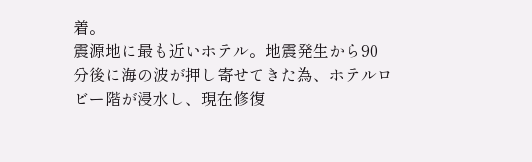着。
震源地に最も近いホテル。地震発生から90分後に海の波が押し寄せてきた為、ホテルロビー階が浸水し、現在修復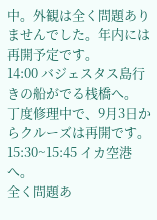中。外観は全く問題ありませんでした。年内には再開予定です。
14:00 バジェスタス島行きの船がでる桟橋へ。
丁度修理中で、9月3日からクルーズは再開です。
15:30~15:45 イカ空港へ。
全く問題あ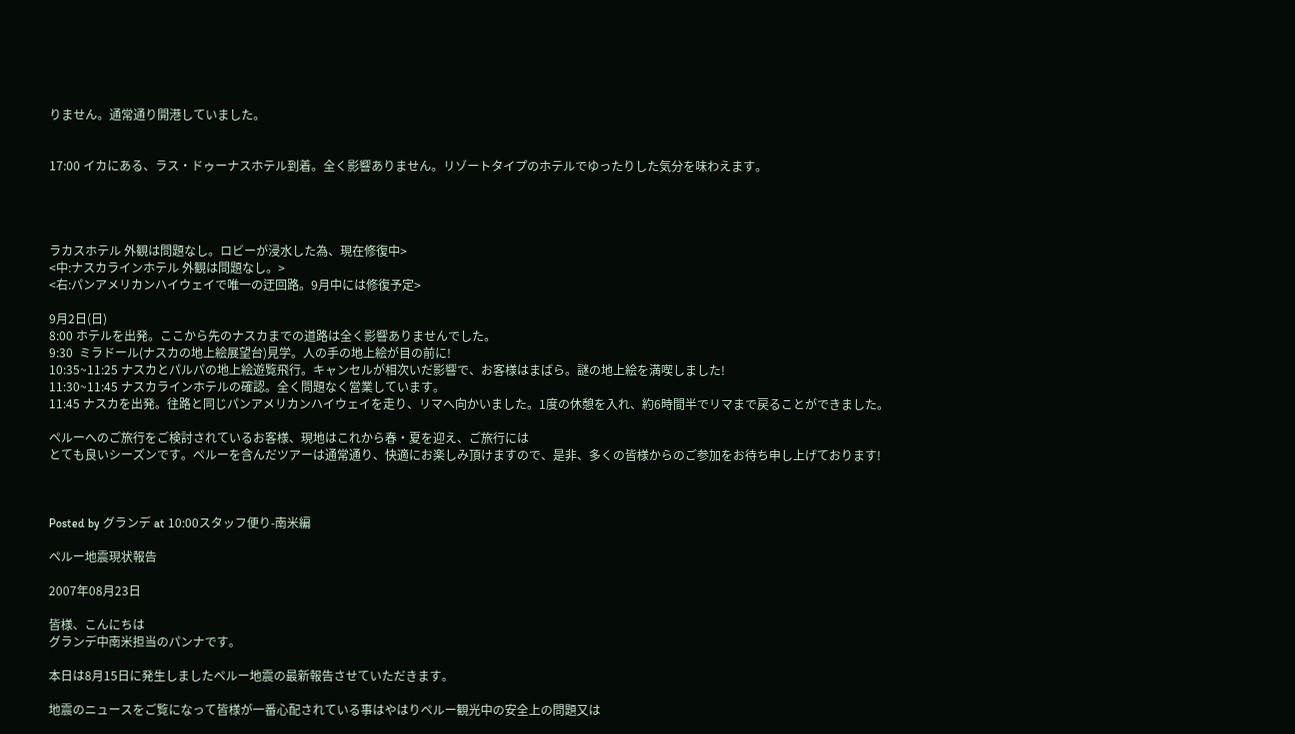りません。通常通り開港していました。


17:00 イカにある、ラス・ドゥーナスホテル到着。全く影響ありません。リゾートタイプのホテルでゆったりした気分を味わえます。




ラカスホテル 外観は問題なし。ロビーが浸水した為、現在修復中>
<中:ナスカラインホテル 外観は問題なし。>
<右:パンアメリカンハイウェイで唯一の迂回路。9月中には修復予定>

9月2日(日)
8:00 ホテルを出発。ここから先のナスカまでの道路は全く影響ありませんでした。
9:30  ミラドール(ナスカの地上絵展望台)見学。人の手の地上絵が目の前に!
10:35~11:25 ナスカとパルパの地上絵遊覧飛行。キャンセルが相次いだ影響で、お客様はまばら。謎の地上絵を満喫しました!
11:30~11:45 ナスカラインホテルの確認。全く問題なく営業しています。
11:45 ナスカを出発。往路と同じパンアメリカンハイウェイを走り、リマへ向かいました。1度の休憩を入れ、約6時間半でリマまで戻ることができました。

ペルーへのご旅行をご検討されているお客様、現地はこれから春・夏を迎え、ご旅行には
とても良いシーズンです。ペルーを含んだツアーは通常通り、快適にお楽しみ頂けますので、是非、多くの皆様からのご参加をお待ち申し上げております!



Posted by グランデ at 10:00スタッフ便り-南米編

ペルー地震現状報告

2007年08月23日

皆様、こんにちは
グランデ中南米担当のパンナです。

本日は8月15日に発生しましたペルー地震の最新報告させていただきます。

地震のニュースをご覧になって皆様が一番心配されている事はやはりペルー観光中の安全上の問題又は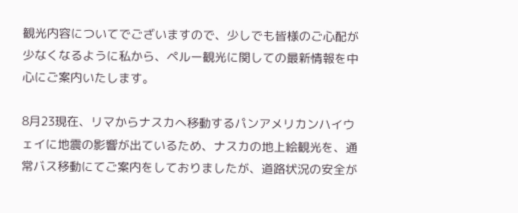観光内容についてでございますので、少しでも皆様のご心配が少なくなるように私から、ペルー観光に関しての最新情報を中心にご案内いたします。

8月23現在、リマからナスカへ移動するパンアメリカンハイウェイに地震の影響が出ているため、ナスカの地上絵観光を、通常バス移動にてご案内をしておりましたが、道路状況の安全が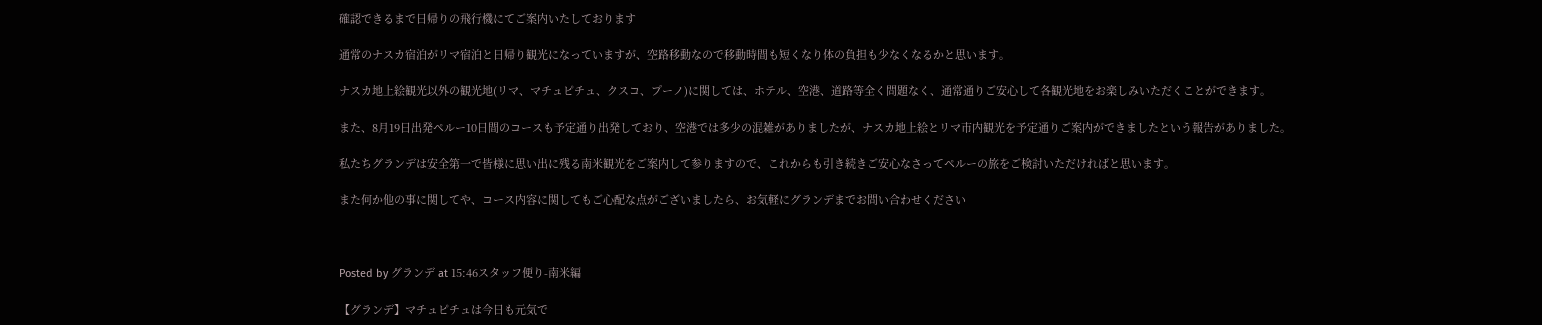確認できるまで日帰りの飛行機にてご案内いたしております

通常のナスカ宿泊がリマ宿泊と日帰り観光になっていますが、空路移動なので移動時間も短くなり体の負担も少なくなるかと思います。

ナスカ地上絵観光以外の観光地(リマ、マチュピチュ、クスコ、プーノ)に関しては、ホテル、空港、道路等全く問題なく、通常通りご安心して各観光地をお楽しみいただくことができます。

また、8月19日出発ペルー10日間のコースも予定通り出発しており、空港では多少の混雑がありましたが、ナスカ地上絵とリマ市内観光を予定通りご案内ができましたという報告がありました。

私たちグランデは安全第一で皆様に思い出に残る南米観光をご案内して参りますので、これからも引き続きご安心なさってペルーの旅をご検討いただければと思います。

また何か他の事に関してや、コース内容に関してもご心配な点がございましたら、お気軽にグランデまでお問い合わせください



Posted by グランデ at 15:46スタッフ便り-南米編

【グランデ】マチュピチュは今日も元気で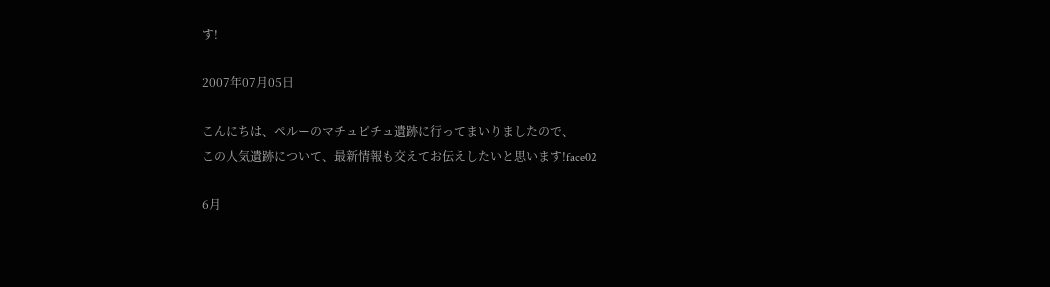す!

2007年07月05日

こんにちは、ペルーのマチュピチュ遺跡に行ってまいりましたので、
この人気遺跡について、最新情報も交えてお伝えしたいと思います!face02

6月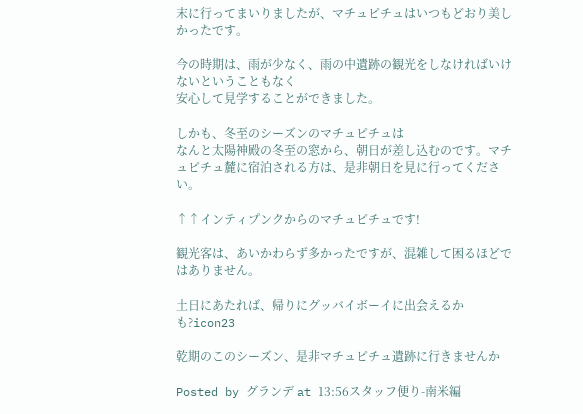末に行ってまいりましたが、マチュピチュはいつもどおり美しかったです。

今の時期は、雨が少なく、雨の中遺跡の観光をしなければいけないということもなく
安心して見学することができました。

しかも、冬至のシーズンのマチュピチュは
なんと太陽神殿の冬至の窓から、朝日が差し込むのです。マチュピチュ麓に宿泊される方は、是非朝日を見に行ってください。

↑↑インティプンクからのマチュピチュです!

観光客は、あいかわらず多かったですが、混雑して困るほどではありません。

土日にあたれば、帰りにグッバイボーイに出会えるかも?icon23

乾期のこのシーズン、是非マチュピチュ遺跡に行きませんか

Posted by グランデ at 13:56スタッフ便り-南米編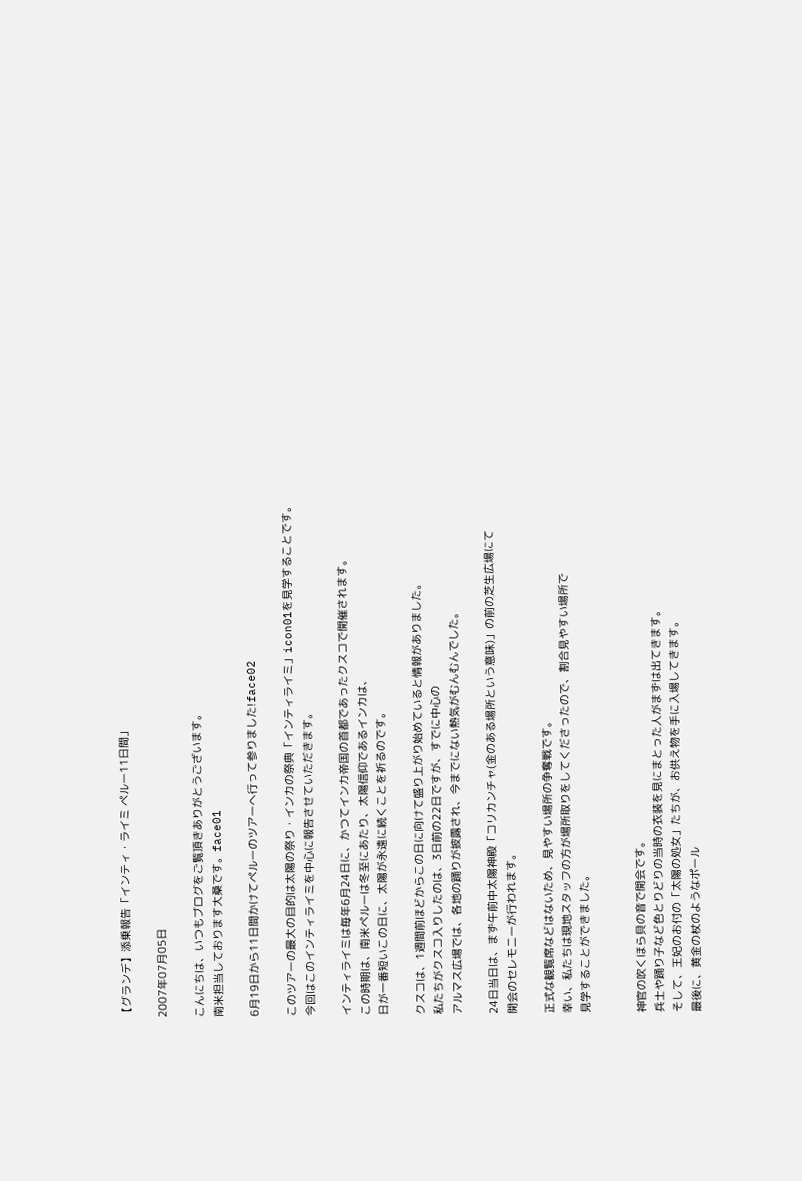【グランデ】添乗報告「インティ・ライミ ペルー11日間」

2007年07月05日

こんにちは、いつもブログをご覧頂きありがとうございます。
南米担当しております大桑です。face01

6月19日から11日間かけてペルーのツアーへ行って参りました!face02

このツアーの最大の目的は太陽の祭り・インカの祭典「インティライミ」icon01を見学することです。
今回はこのインティライミを中心に報告させていただきます。

インティライミは毎年6月24日に、かつてインカ帝国の首都であったクスコで開催されます。
この時期は、南米ペルーは冬至にあたり、太陽信仰であるインカは、
日が一番短いこの日に、太陽が永遠に続くことを祈るのです。

クスコは、1週間前ほどからこの日に向けて盛り上がり始めていると情報がありました。
私たちがクスコ入りしたのは、3日前の22日ですが、すでに中心の
アルマス広場では、各地の踊りが披露され、今までにない熱気がむんむんでした。

24日当日は、まず午前中太陽神殿「コリカンチャ(金のある場所という意味)」の前の芝生広場にて
開会のセレモニーが行われます。

正式な観覧席などはないため、見やすい場所の争奪戦です。
幸い、私たちは現地スタッフの方が場所取りをしてくださったので、割合見やすい場所で
見学することができました。


神官の吹くほら貝の音で開会です。
兵士や踊り子など色とりどりの当時の衣装を見にまとった人がまずは出てきます。
そして、王妃のお付の「太陽の処女」たちが、お供え物を手に入場してきます。
最後に、黄金の杖のようなポール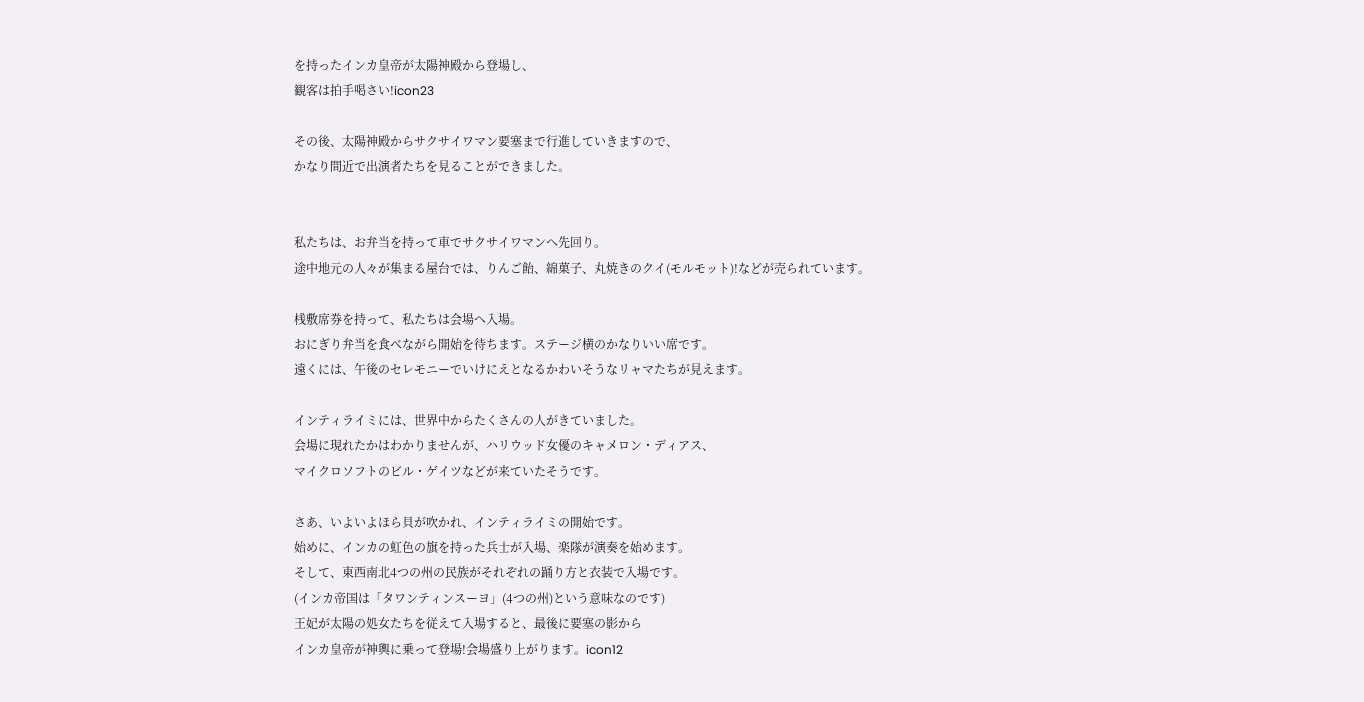を持ったインカ皇帝が太陽神殿から登場し、
観客は拍手喝さい!icon23

その後、太陽神殿からサクサイワマン要塞まで行進していきますので、
かなり間近で出演者たちを見ることができました。


私たちは、お弁当を持って車でサクサイワマンへ先回り。
途中地元の人々が集まる屋台では、りんご飴、綿菓子、丸焼きのクイ(モルモット)!などが売られています。

桟敷席券を持って、私たちは会場へ入場。
おにぎり弁当を食べながら開始を待ちます。ステージ横のかなりいい席です。
遠くには、午後のセレモニーでいけにえとなるかわいそうなリャマたちが見えます。

インティライミには、世界中からたくさんの人がきていました。
会場に現れたかはわかりませんが、ハリウッド女優のキャメロン・ディアス、
マイクロソフトのビル・ゲイツなどが来ていたそうです。

さあ、いよいよほら貝が吹かれ、インティライミの開始です。
始めに、インカの虹色の旗を持った兵士が入場、楽隊が演奏を始めます。
そして、東西南北4つの州の民族がそれぞれの踊り方と衣装で入場です。
(インカ帝国は「タワンティンスーヨ」(4つの州)という意味なのです)
王妃が太陽の処女たちを従えて入場すると、最後に要塞の影から
インカ皇帝が神輿に乗って登場!会場盛り上がります。icon12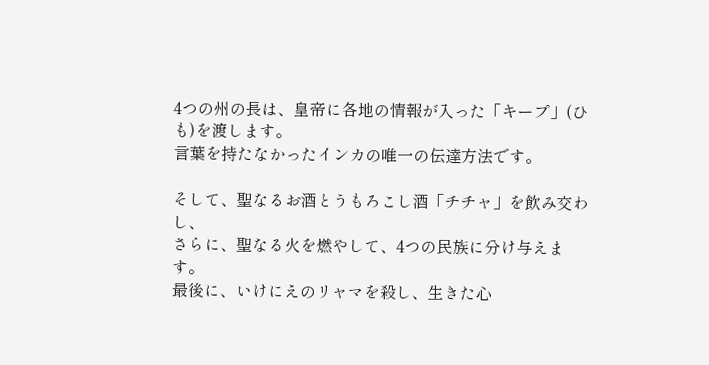4つの州の長は、皇帝に各地の情報が入った「キープ」(ひも)を渡します。
言葉を持たなかったインカの唯一の伝達方法です。

そして、聖なるお酒とうもろこし酒「チチャ」を飲み交わし、
さらに、聖なる火を燃やして、4つの民族に分け与えます。
最後に、いけにえのリャマを殺し、生きた心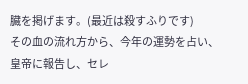臓を掲げます。(最近は殺すふりです)
その血の流れ方から、今年の運勢を占い、皇帝に報告し、セレ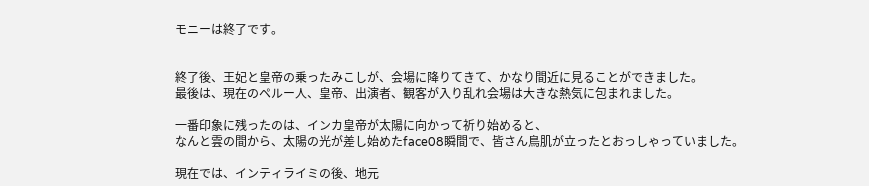モニーは終了です。


終了後、王妃と皇帝の乗ったみこしが、会場に降りてきて、かなり間近に見ることができました。
最後は、現在のペルー人、皇帝、出演者、観客が入り乱れ会場は大きな熱気に包まれました。

一番印象に残ったのは、インカ皇帝が太陽に向かって祈り始めると、
なんと雲の間から、太陽の光が差し始めたface08瞬間で、皆さん鳥肌が立ったとおっしゃっていました。

現在では、インティライミの後、地元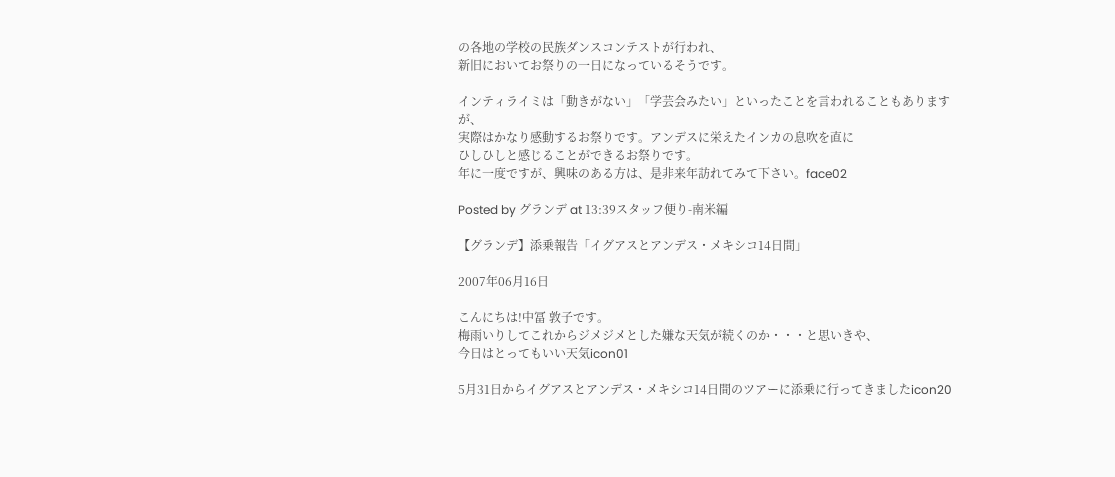の各地の学校の民族ダンスコンテストが行われ、
新旧においてお祭りの一日になっているそうです。

インティライミは「動きがない」「学芸会みたい」といったことを言われることもありますが、
実際はかなり感動するお祭りです。アンデスに栄えたインカの息吹を直に
ひしひしと感じることができるお祭りです。
年に一度ですが、興味のある方は、是非来年訪れてみて下さい。face02

Posted by グランデ at 13:39スタッフ便り-南米編

【グランデ】添乗報告「イグアスとアンデス・メキシコ14日間」

2007年06月16日

こんにちは!中冨 敦子です。
梅雨いりしてこれからジメジメとした嫌な天気が続くのか・・・と思いきや、
今日はとってもいい天気icon01

5月31日からイグアスとアンデス・メキシコ14日間のツアーに添乗に行ってきましたicon20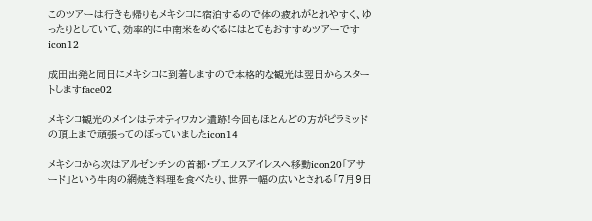このツアーは行きも帰りもメキシコに宿泊するので体の疲れがとれやすく、ゆったりとしていて、効率的に中南米をめぐるにはとてもおすすめツアーですicon12

成田出発と同日にメキシコに到着しますので本格的な観光は翌日からスタートしますface02

メキシコ観光のメインはテオティワカン遺跡!今回もほとんどの方がピラミッドの頂上まで頑張ってのぼっていましたicon14

メキシコから次はアルゼンチンの首都・ブエノスアイレスへ移動icon20「アサード」という牛肉の網焼き料理を食べたり、世界一幅の広いとされる「7月9日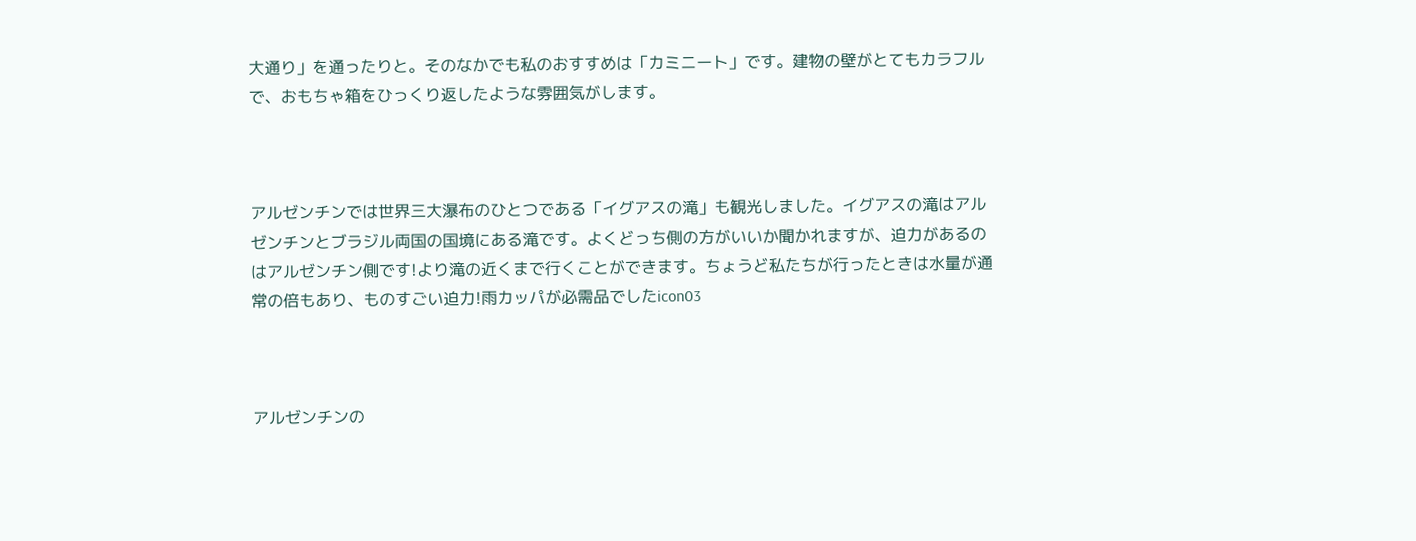大通り」を通ったりと。そのなかでも私のおすすめは「カミニート」です。建物の壁がとてもカラフルで、おもちゃ箱をひっくり返したような雰囲気がします。



アルゼンチンでは世界三大瀑布のひとつである「イグアスの滝」も観光しました。イグアスの滝はアルゼンチンとブラジル両国の国境にある滝です。よくどっち側の方がいいか聞かれますが、迫力があるのはアルゼンチン側です!より滝の近くまで行くことができます。ちょうど私たちが行ったときは水量が通常の倍もあり、ものすごい迫力!雨カッパが必需品でしたicon03



アルゼンチンの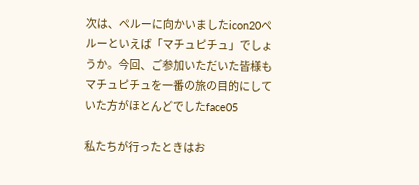次は、ペルーに向かいましたicon20ペルーといえば「マチュピチュ」でしょうか。今回、ご参加いただいた皆様もマチュピチュを一番の旅の目的にしていた方がほとんどでしたface05

私たちが行ったときはお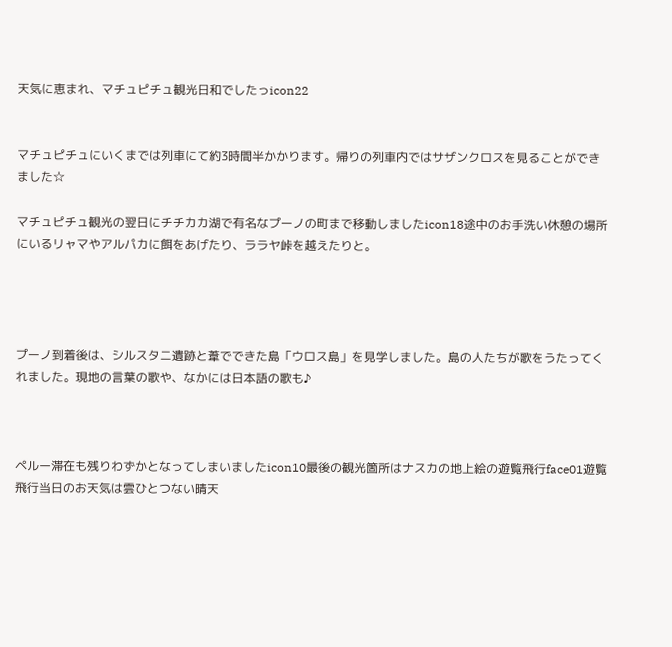天気に恵まれ、マチュピチュ観光日和でしたっicon22


マチュピチュにいくまでは列車にて約3時間半かかります。帰りの列車内ではサザンクロスを見ることができました☆

マチュピチュ観光の翌日にチチカカ湖で有名なプーノの町まで移動しましたicon18途中のお手洗い休憩の場所にいるリャマやアルパカに餌をあげたり、ララヤ峠を越えたりと。




プーノ到着後は、シルスタニ遺跡と葦でできた島「ウロス島」を見学しました。島の人たちが歌をうたってくれました。現地の言葉の歌や、なかには日本語の歌も♪



ペルー滞在も残りわずかとなってしまいましたicon10最後の観光箇所はナスカの地上絵の遊覧飛行face01遊覧飛行当日のお天気は雲ひとつない晴天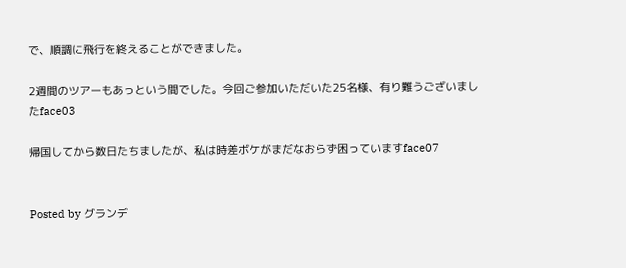で、順調に飛行を終えることができました。

2週間のツアーもあっという間でした。今回ご参加いただいた25名様、有り難うございましたface03

帰国してから数日たちましたが、私は時差ボケがまだなおらず困っていますface07


Posted by グランデ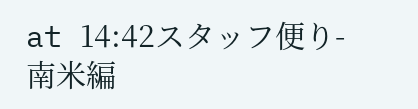at 14:42スタッフ便り-南米編